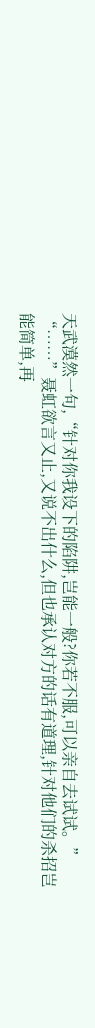天武漠然一句,“针对你我设下的陷阱,岂能一般?你若不服,可以亲自去试试。”
“……”聂虹欲言又止,又说不出什么,但也承认对方的话有道理,针对他们的杀招岂能简单,再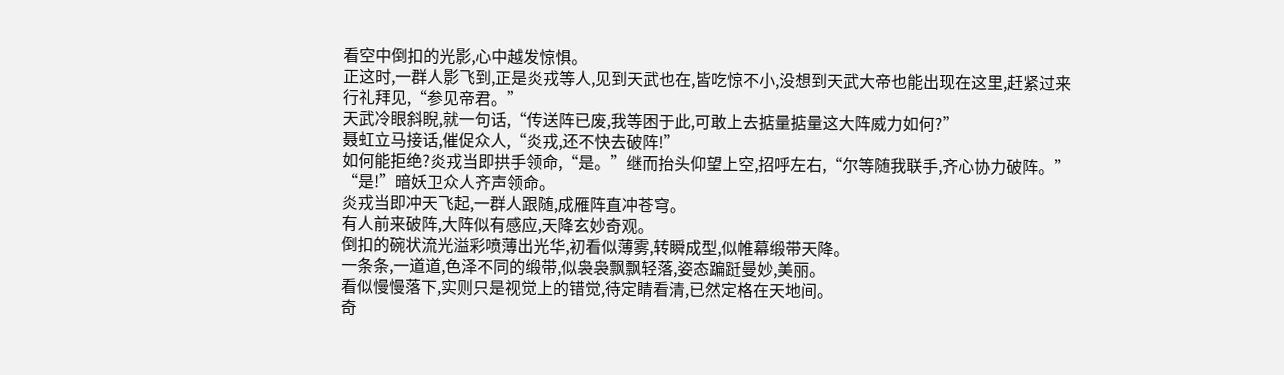看空中倒扣的光影,心中越发惊惧。
正这时,一群人影飞到,正是炎戎等人,见到天武也在,皆吃惊不小,没想到天武大帝也能出现在这里,赶紧过来行礼拜见,“参见帝君。”
天武冷眼斜睨,就一句话,“传送阵已废,我等困于此,可敢上去掂量掂量这大阵威力如何?”
聂虹立马接话,催促众人,“炎戎,还不快去破阵!”
如何能拒绝?炎戎当即拱手领命,“是。”继而抬头仰望上空,招呼左右,“尔等随我联手,齐心协力破阵。”
“是!”暗妖卫众人齐声领命。
炎戎当即冲天飞起,一群人跟随,成雁阵直冲苍穹。
有人前来破阵,大阵似有感应,天降玄妙奇观。
倒扣的碗状流光溢彩喷薄出光华,初看似薄雾,转瞬成型,似帷幕缎带天降。
一条条,一道道,色泽不同的缎带,似袅袅飘飘轻落,姿态蹁跹曼妙,美丽。
看似慢慢落下,实则只是视觉上的错觉,待定睛看清,已然定格在天地间。
奇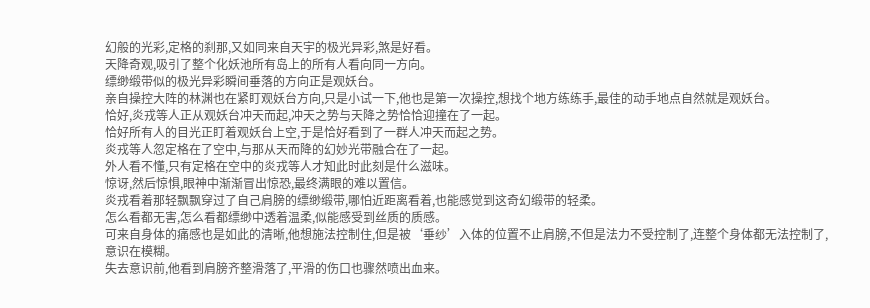幻般的光彩,定格的刹那,又如同来自天宇的极光异彩,煞是好看。
天降奇观,吸引了整个化妖池所有岛上的所有人看向同一方向。
缥缈缎带似的极光异彩瞬间垂落的方向正是观妖台。
亲自操控大阵的林渊也在紧盯观妖台方向,只是小试一下,他也是第一次操控,想找个地方练练手,最佳的动手地点自然就是观妖台。
恰好,炎戎等人正从观妖台冲天而起,冲天之势与天降之势恰恰迎撞在了一起。
恰好所有人的目光正盯着观妖台上空,于是恰好看到了一群人冲天而起之势。
炎戎等人忽定格在了空中,与那从天而降的幻妙光带融合在了一起。
外人看不懂,只有定格在空中的炎戎等人才知此时此刻是什么滋味。
惊讶,然后惊惧,眼神中渐渐冒出惊恐,最终满眼的难以置信。
炎戎看着那轻飘飘穿过了自己肩膀的缥缈缎带,哪怕近距离看着,也能感觉到这奇幻缎带的轻柔。
怎么看都无害,怎么看都缥缈中透着温柔,似能感受到丝质的质感。
可来自身体的痛感也是如此的清晰,他想施法控制住,但是被‘垂纱’入体的位置不止肩膀,不但是法力不受控制了,连整个身体都无法控制了,意识在模糊。
失去意识前,他看到肩膀齐整滑落了,平滑的伤口也骤然喷出血来。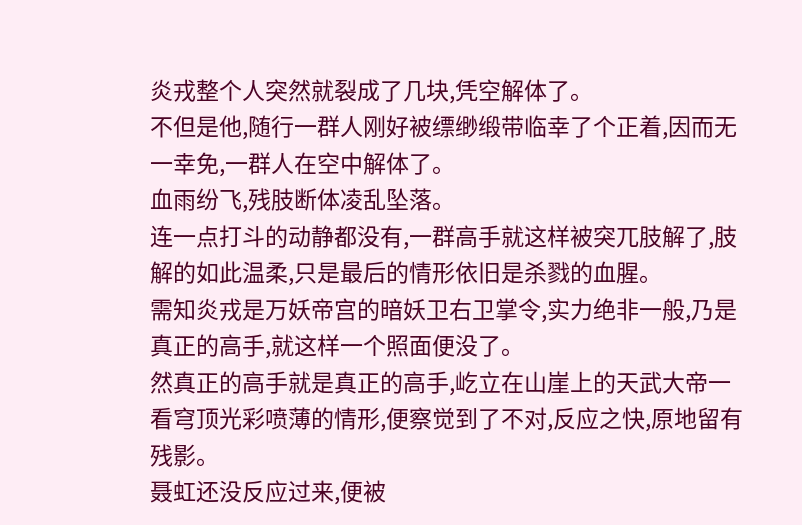炎戎整个人突然就裂成了几块,凭空解体了。
不但是他,随行一群人刚好被缥缈缎带临幸了个正着,因而无一幸免,一群人在空中解体了。
血雨纷飞,残肢断体凌乱坠落。
连一点打斗的动静都没有,一群高手就这样被突兀肢解了,肢解的如此温柔,只是最后的情形依旧是杀戮的血腥。
需知炎戎是万妖帝宫的暗妖卫右卫掌令,实力绝非一般,乃是真正的高手,就这样一个照面便没了。
然真正的高手就是真正的高手,屹立在山崖上的天武大帝一看穹顶光彩喷薄的情形,便察觉到了不对,反应之快,原地留有残影。
聂虹还没反应过来,便被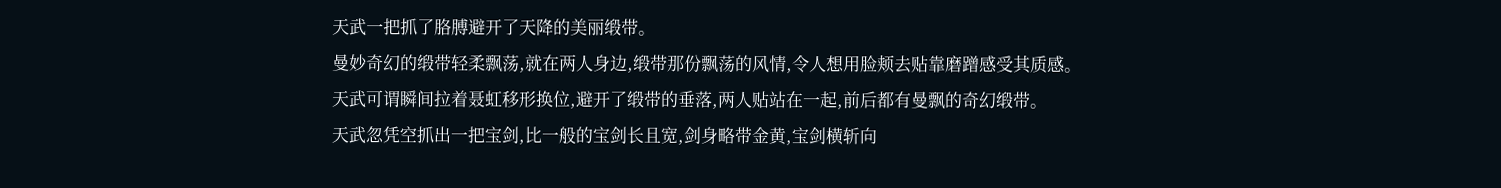天武一把抓了胳膊避开了天降的美丽缎带。
曼妙奇幻的缎带轻柔飘荡,就在两人身边,缎带那份飘荡的风情,令人想用脸颊去贴靠磨蹭感受其质感。
天武可谓瞬间拉着聂虹移形换位,避开了缎带的垂落,两人贴站在一起,前后都有曼飘的奇幻缎带。
天武忽凭空抓出一把宝剑,比一般的宝剑长且宽,剑身略带金黄,宝剑横斩向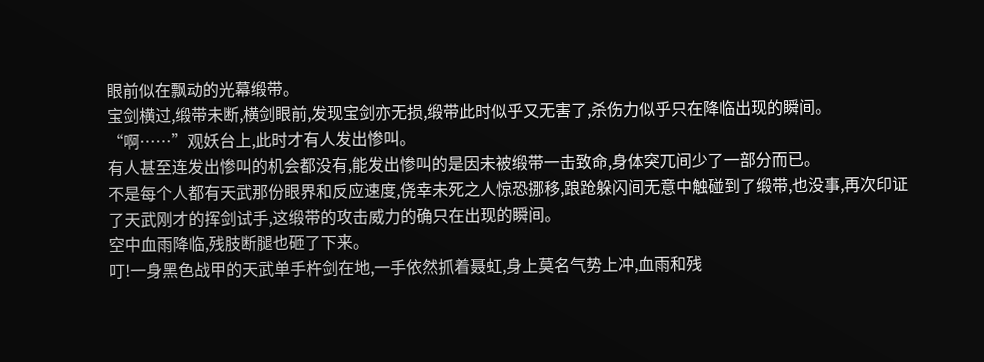眼前似在飘动的光幕缎带。
宝剑横过,缎带未断,横剑眼前,发现宝剑亦无损,缎带此时似乎又无害了,杀伤力似乎只在降临出现的瞬间。
“啊……”观妖台上,此时才有人发出惨叫。
有人甚至连发出惨叫的机会都没有,能发出惨叫的是因未被缎带一击致命,身体突兀间少了一部分而已。
不是每个人都有天武那份眼界和反应速度,侥幸未死之人惊恐挪移,踉跄躲闪间无意中触碰到了缎带,也没事,再次印证了天武刚才的挥剑试手,这缎带的攻击威力的确只在出现的瞬间。
空中血雨降临,残肢断腿也砸了下来。
叮!一身黑色战甲的天武单手杵剑在地,一手依然抓着聂虹,身上莫名气势上冲,血雨和残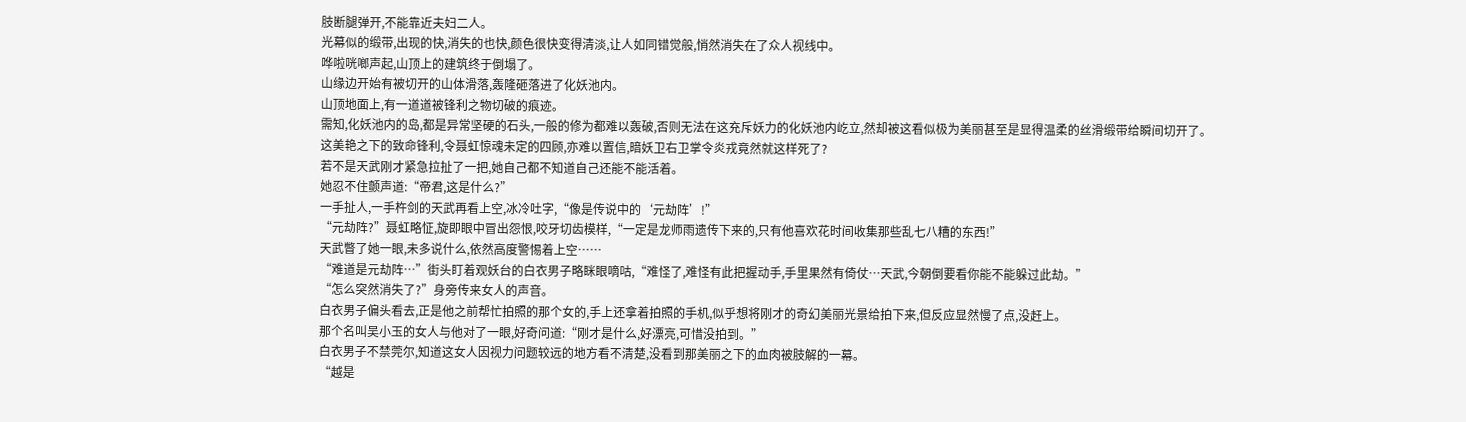肢断腿弹开,不能靠近夫妇二人。
光幕似的缎带,出现的快,消失的也快,颜色很快变得清淡,让人如同错觉般,悄然消失在了众人视线中。
哗啦咣啷声起,山顶上的建筑终于倒塌了。
山缘边开始有被切开的山体滑落,轰隆砸落进了化妖池内。
山顶地面上,有一道道被锋利之物切破的痕迹。
需知,化妖池内的岛,都是异常坚硬的石头,一般的修为都难以轰破,否则无法在这充斥妖力的化妖池内屹立,然却被这看似极为美丽甚至是显得温柔的丝滑缎带给瞬间切开了。
这美艳之下的致命锋利,令聂虹惊魂未定的四顾,亦难以置信,暗妖卫右卫掌令炎戎竟然就这样死了?
若不是天武刚才紧急拉扯了一把,她自己都不知道自己还能不能活着。
她忍不住颤声道:“帝君,这是什么?”
一手扯人,一手杵剑的天武再看上空,冰冷吐字,“像是传说中的‘元劫阵’!”
“元劫阵?”聂虹略怔,旋即眼中冒出怨恨,咬牙切齿模样,“一定是龙师雨遗传下来的,只有他喜欢花时间收集那些乱七八糟的东西!”
天武瞥了她一眼,未多说什么,依然高度警惕着上空……
“难道是元劫阵…”街头盯着观妖台的白衣男子略眯眼嘀咕,“难怪了,难怪有此把握动手,手里果然有倚仗…天武,今朝倒要看你能不能躲过此劫。”
“怎么突然消失了?”身旁传来女人的声音。
白衣男子偏头看去,正是他之前帮忙拍照的那个女的,手上还拿着拍照的手机,似乎想将刚才的奇幻美丽光景给拍下来,但反应显然慢了点,没赶上。
那个名叫吴小玉的女人与他对了一眼,好奇问道:“刚才是什么,好漂亮,可惜没拍到。”
白衣男子不禁莞尔,知道这女人因视力问题较远的地方看不清楚,没看到那美丽之下的血肉被肢解的一幕。
“越是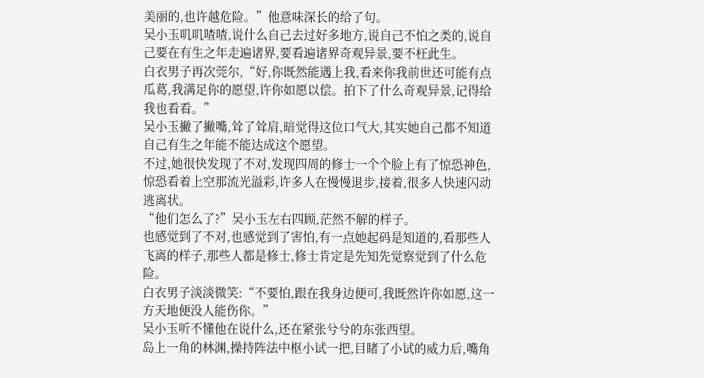美丽的,也许越危险。”他意味深长的给了句。
吴小玉叽叽喳喳,说什么自己去过好多地方,说自己不怕之类的,说自己要在有生之年走遍诸界,要看遍诸界奇观异景,要不枉此生。
白衣男子再次莞尔,“好,你既然能遇上我,看来你我前世还可能有点瓜葛,我满足你的愿望,许你如愿以偿。拍下了什么奇观异景,记得给我也看看。”
吴小玉撇了撇嘴,耸了耸肩,暗觉得这位口气大,其实她自己都不知道自己有生之年能不能达成这个愿望。
不过,她很快发现了不对,发现四周的修士一个个脸上有了惊恐神色,惊恐看着上空那流光溢彩,许多人在慢慢退步,接着,很多人快速闪动逃离状。
“他们怎么了?”吴小玉左右四顾,茫然不解的样子。
也感觉到了不对,也感觉到了害怕,有一点她起码是知道的,看那些人飞离的样子,那些人都是修士,修士肯定是先知先觉察觉到了什么危险。
白衣男子淡淡微笑:“不要怕,跟在我身边便可,我既然许你如愿,这一方天地便没人能伤你。”
吴小玉听不懂他在说什么,还在紧张兮兮的东张西望。
岛上一角的林渊,操持阵法中枢小试一把,目睹了小试的威力后,嘴角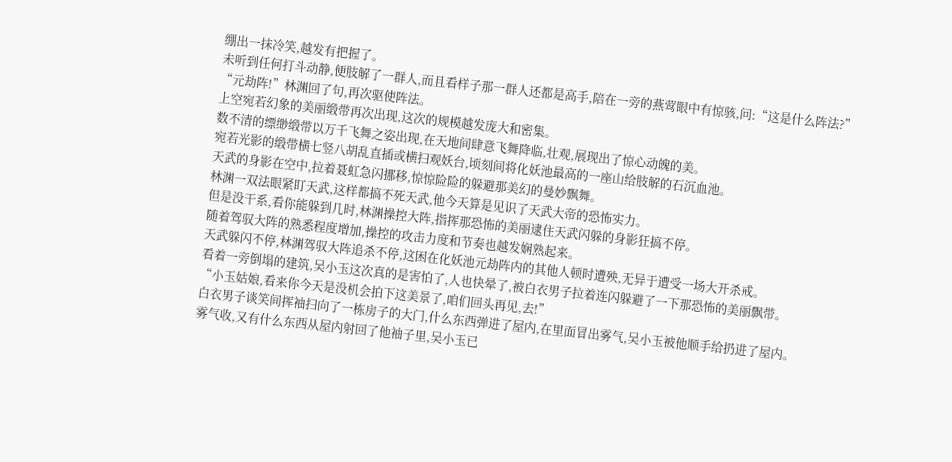绷出一抹冷笑,越发有把握了。
未听到任何打斗动静,便肢解了一群人,而且看样子那一群人还都是高手,陪在一旁的燕莺眼中有惊骇,问:“这是什么阵法?”
“元劫阵!”林渊回了句,再次驱使阵法。
上空宛若幻象的美丽缎带再次出现,这次的规模越发庞大和密集。
数不清的缥缈缎带以万千飞舞之姿出现,在天地间肆意飞舞降临,壮观,展现出了惊心动魄的美。
宛若光影的缎带横七竖八胡乱直插或横扫观妖台,顷刻间将化妖池最高的一座山给肢解的石沉血池。
天武的身影在空中,拉着聂虹急闪挪移,惊惊险险的躲避那美幻的曼妙飘舞。
林渊一双法眼紧盯天武,这样都搞不死天武,他今天算是见识了天武大帝的恐怖实力。
但是没干系,看你能躲到几时,林渊操控大阵,指挥那恐怖的美丽逮住天武闪躲的身影狂搞不停。
随着驾驭大阵的熟悉程度增加,操控的攻击力度和节奏也越发娴熟起来。
天武躲闪不停,林渊驾驭大阵追杀不停,这困在化妖池元劫阵内的其他人顿时遭殃,无异于遭受一场大开杀戒。
看着一旁倒塌的建筑,吴小玉这次真的是害怕了,人也快晕了,被白衣男子拉着连闪躲避了一下那恐怖的美丽飘带。
“小玉姑娘,看来你今天是没机会拍下这美景了,咱们回头再见,去!”
白衣男子谈笑间挥袖扫向了一栋房子的大门,什么东西弹进了屋内,在里面冒出雾气,吴小玉被他顺手给扔进了屋内。
雾气收,又有什么东西从屋内射回了他袖子里,吴小玉已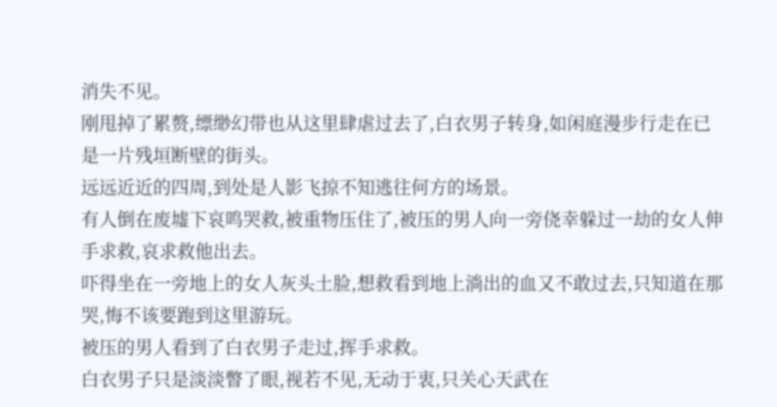消失不见。
刚甩掉了累赘,缥缈幻带也从这里肆虐过去了,白衣男子转身,如闲庭漫步行走在已是一片残垣断壁的街头。
远远近近的四周,到处是人影飞掠不知逃往何方的场景。
有人倒在废墟下哀鸣哭救,被重物压住了,被压的男人向一旁侥幸躲过一劫的女人伸手求救,哀求救他出去。
吓得坐在一旁地上的女人灰头土脸,想救看到地上淌出的血又不敢过去,只知道在那哭,悔不该要跑到这里游玩。
被压的男人看到了白衣男子走过,挥手求救。
白衣男子只是淡淡瞥了眼,视若不见,无动于衷,只关心天武在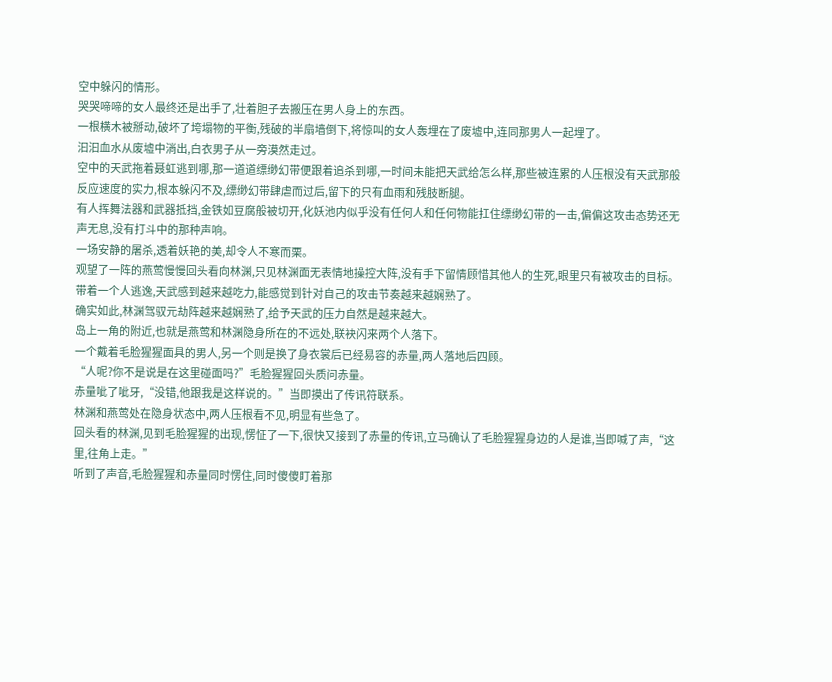空中躲闪的情形。
哭哭啼啼的女人最终还是出手了,壮着胆子去搬压在男人身上的东西。
一根横木被掰动,破坏了垮塌物的平衡,残破的半扇墙倒下,将惊叫的女人轰埋在了废墟中,连同那男人一起埋了。
汩汩血水从废墟中淌出,白衣男子从一旁漠然走过。
空中的天武拖着聂虹逃到哪,那一道道缥缈幻带便跟着追杀到哪,一时间未能把天武给怎么样,那些被连累的人压根没有天武那般反应速度的实力,根本躲闪不及,缥缈幻带肆虐而过后,留下的只有血雨和残肢断腿。
有人挥舞法器和武器抵挡,金铁如豆腐般被切开,化妖池内似乎没有任何人和任何物能扛住缥缈幻带的一击,偏偏这攻击态势还无声无息,没有打斗中的那种声响。
一场安静的屠杀,透着妖艳的美,却令人不寒而栗。
观望了一阵的燕莺慢慢回头看向林渊,只见林渊面无表情地操控大阵,没有手下留情顾惜其他人的生死,眼里只有被攻击的目标。
带着一个人逃逸,天武感到越来越吃力,能感觉到针对自己的攻击节奏越来越娴熟了。
确实如此,林渊驾驭元劫阵越来越娴熟了,给予天武的压力自然是越来越大。
岛上一角的附近,也就是燕莺和林渊隐身所在的不远处,联袂闪来两个人落下。
一个戴着毛脸猩猩面具的男人,另一个则是换了身衣裳后已经易容的赤量,两人落地后四顾。
“人呢?你不是说是在这里碰面吗?”毛脸猩猩回头质问赤量。
赤量呲了呲牙,“没错,他跟我是这样说的。”当即摸出了传讯符联系。
林渊和燕莺处在隐身状态中,两人压根看不见,明显有些急了。
回头看的林渊,见到毛脸猩猩的出现,愣怔了一下,很快又接到了赤量的传讯,立马确认了毛脸猩猩身边的人是谁,当即喊了声,“这里,往角上走。”
听到了声音,毛脸猩猩和赤量同时愣住,同时傻傻盯着那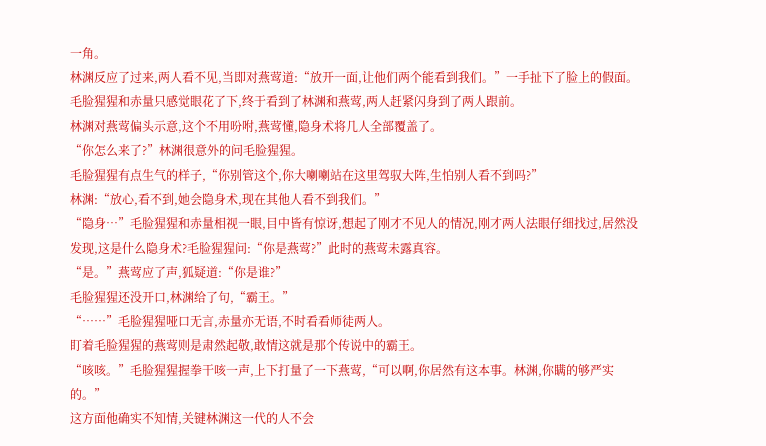一角。
林渊反应了过来,两人看不见,当即对燕莺道:“放开一面,让他们两个能看到我们。”一手扯下了脸上的假面。
毛脸猩猩和赤量只感觉眼花了下,终于看到了林渊和燕莺,两人赶紧闪身到了两人跟前。
林渊对燕莺偏头示意,这个不用吩咐,燕莺懂,隐身术将几人全部覆盖了。
“你怎么来了?”林渊很意外的问毛脸猩猩。
毛脸猩猩有点生气的样子,“你别管这个,你大喇喇站在这里驾驭大阵,生怕别人看不到吗?”
林渊:“放心,看不到,她会隐身术,现在其他人看不到我们。”
“隐身…”毛脸猩猩和赤量相视一眼,目中皆有惊讶,想起了刚才不见人的情况,刚才两人法眼仔细找过,居然没发现,这是什么隐身术?毛脸猩猩问:“你是燕莺?”此时的燕莺未露真容。
“是。”燕莺应了声,狐疑道:“你是谁?”
毛脸猩猩还没开口,林渊给了句,“霸王。”
“……”毛脸猩猩哑口无言,赤量亦无语,不时看看师徒两人。
盯着毛脸猩猩的燕莺则是肃然起敬,敢情这就是那个传说中的霸王。
“咳咳。”毛脸猩猩握拳干咳一声,上下打量了一下燕莺,“可以啊,你居然有这本事。林渊,你瞒的够严实的。”
这方面他确实不知情,关键林渊这一代的人不会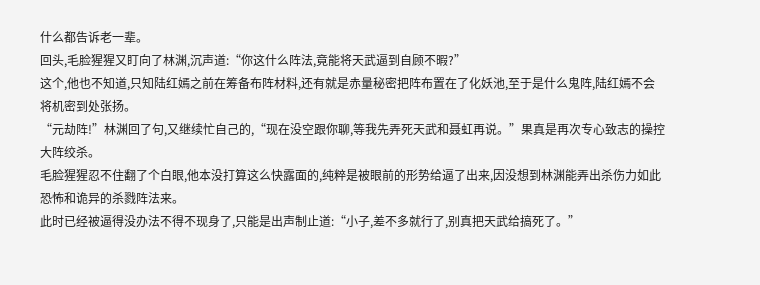什么都告诉老一辈。
回头,毛脸猩猩又盯向了林渊,沉声道:“你这什么阵法,竟能将天武逼到自顾不暇?”
这个,他也不知道,只知陆红嫣之前在筹备布阵材料,还有就是赤量秘密把阵布置在了化妖池,至于是什么鬼阵,陆红嫣不会将机密到处张扬。
“元劫阵!”林渊回了句,又继续忙自己的,“现在没空跟你聊,等我先弄死天武和聂虹再说。”果真是再次专心致志的操控大阵绞杀。
毛脸猩猩忍不住翻了个白眼,他本没打算这么快露面的,纯粹是被眼前的形势给逼了出来,因没想到林渊能弄出杀伤力如此恐怖和诡异的杀戮阵法来。
此时已经被逼得没办法不得不现身了,只能是出声制止道:“小子,差不多就行了,别真把天武给搞死了。”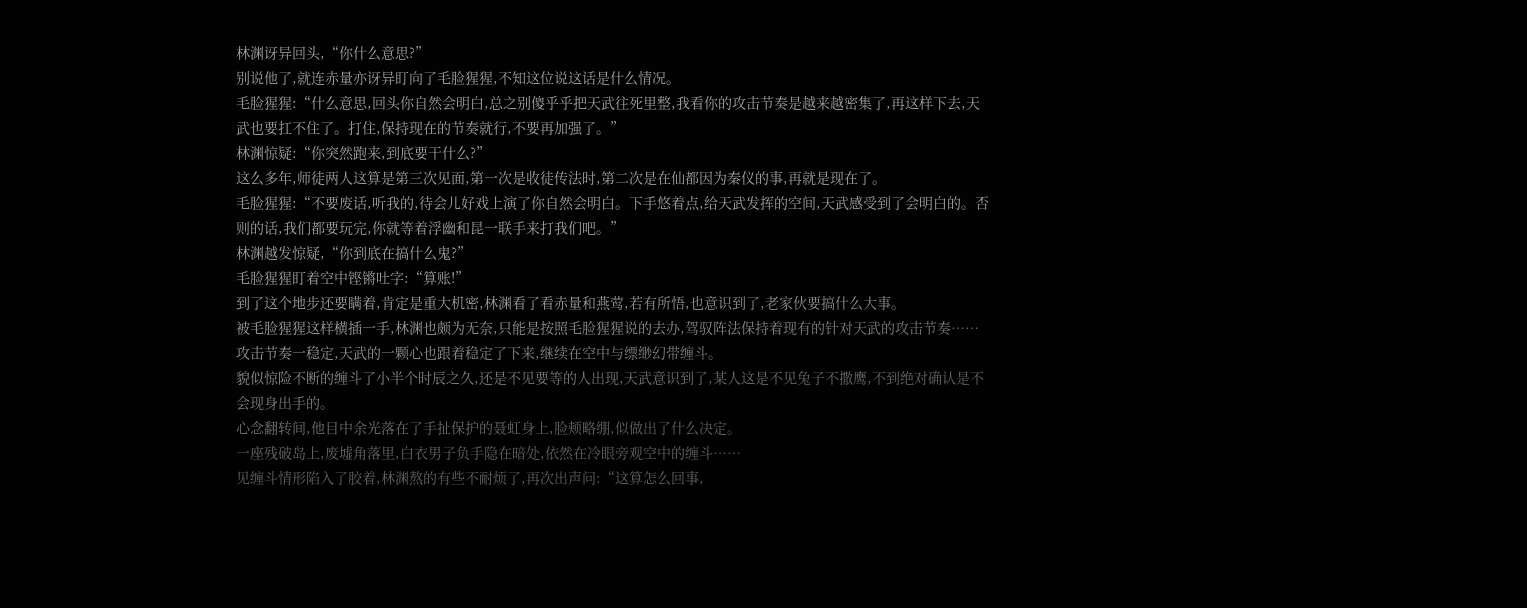林渊讶异回头,“你什么意思?”
别说他了,就连赤量亦讶异盯向了毛脸猩猩,不知这位说这话是什么情况。
毛脸猩猩:“什么意思,回头你自然会明白,总之别傻乎乎把天武往死里整,我看你的攻击节奏是越来越密集了,再这样下去,天武也要扛不住了。打住,保持现在的节奏就行,不要再加强了。”
林渊惊疑:“你突然跑来,到底要干什么?”
这么多年,师徒两人这算是第三次见面,第一次是收徒传法时,第二次是在仙都因为秦仪的事,再就是现在了。
毛脸猩猩:“不要废话,听我的,待会儿好戏上演了你自然会明白。下手悠着点,给天武发挥的空间,天武感受到了会明白的。否则的话,我们都要玩完,你就等着浮幽和昆一联手来打我们吧。”
林渊越发惊疑,“你到底在搞什么鬼?”
毛脸猩猩盯着空中铿锵吐字:“算账!”
到了这个地步还要瞒着,肯定是重大机密,林渊看了看赤量和燕莺,若有所悟,也意识到了,老家伙要搞什么大事。
被毛脸猩猩这样横插一手,林渊也颇为无奈,只能是按照毛脸猩猩说的去办,驾驭阵法保持着现有的针对天武的攻击节奏……
攻击节奏一稳定,天武的一颗心也跟着稳定了下来,继续在空中与缥缈幻带缠斗。
貌似惊险不断的缠斗了小半个时辰之久,还是不见要等的人出现,天武意识到了,某人这是不见兔子不撒鹰,不到绝对确认是不会现身出手的。
心念翻转间,他目中余光落在了手扯保护的聂虹身上,脸颊略绷,似做出了什么决定。
一座残破岛上,废墟角落里,白衣男子负手隐在暗处,依然在冷眼旁观空中的缠斗……
见缠斗情形陷入了胶着,林渊熬的有些不耐烦了,再次出声问:“这算怎么回事,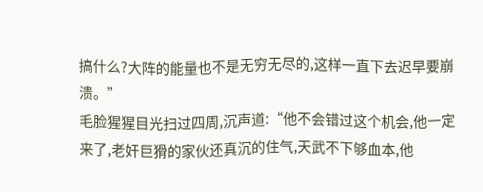搞什么?大阵的能量也不是无穷无尽的,这样一直下去迟早要崩溃。”
毛脸猩猩目光扫过四周,沉声道:“他不会错过这个机会,他一定来了,老奸巨猾的家伙还真沉的住气,天武不下够血本,他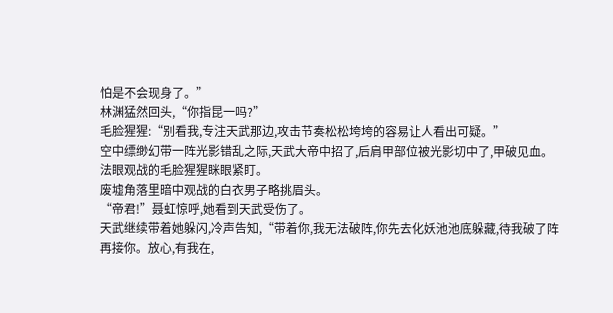怕是不会现身了。”
林渊猛然回头,“你指昆一吗?”
毛脸猩猩:“别看我,专注天武那边,攻击节奏松松垮垮的容易让人看出可疑。”
空中缥缈幻带一阵光影错乱之际,天武大帝中招了,后肩甲部位被光影切中了,甲破见血。
法眼观战的毛脸猩猩眯眼紧盯。
废墟角落里暗中观战的白衣男子略挑眉头。
“帝君!”聂虹惊呼,她看到天武受伤了。
天武继续带着她躲闪,冷声告知,“带着你,我无法破阵,你先去化妖池池底躲藏,待我破了阵再接你。放心,有我在,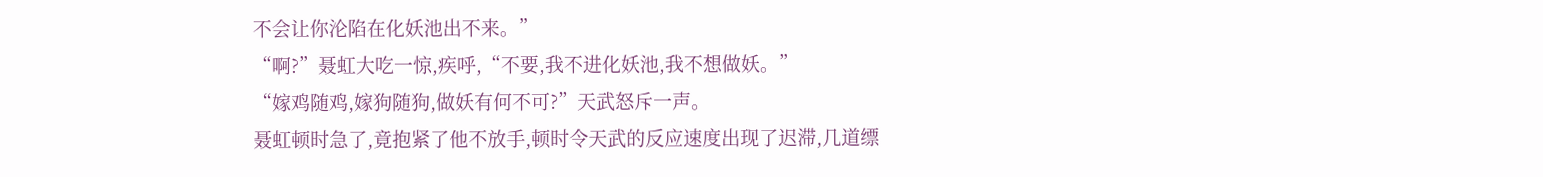不会让你沦陷在化妖池出不来。”
“啊?”聂虹大吃一惊,疾呼,“不要,我不进化妖池,我不想做妖。”
“嫁鸡随鸡,嫁狗随狗,做妖有何不可?”天武怒斥一声。
聂虹顿时急了,竟抱紧了他不放手,顿时令天武的反应速度出现了迟滞,几道缥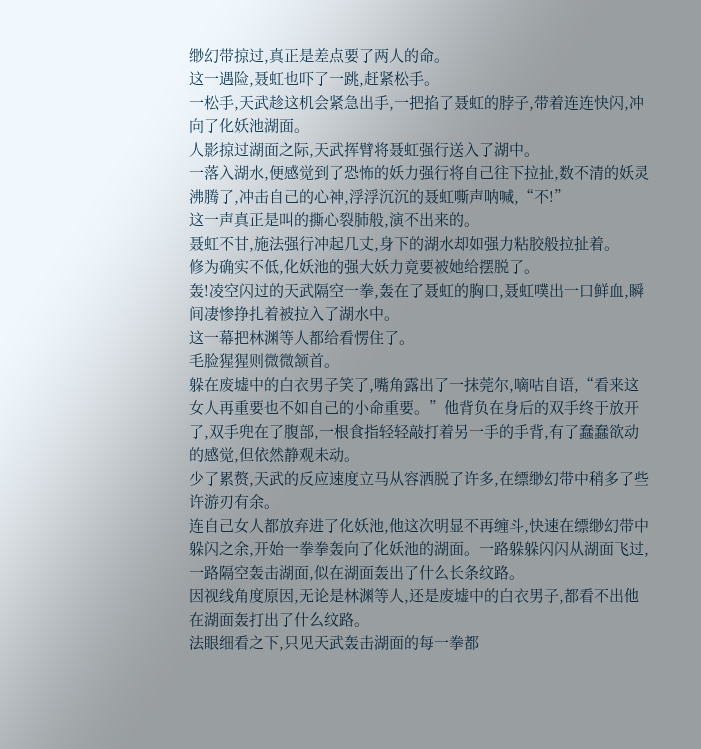缈幻带掠过,真正是差点要了两人的命。
这一遇险,聂虹也吓了一跳,赶紧松手。
一松手,天武趁这机会紧急出手,一把掐了聂虹的脖子,带着连连快闪,冲向了化妖池湖面。
人影掠过湖面之际,天武挥臂将聂虹强行送入了湖中。
一落入湖水,便感觉到了恐怖的妖力强行将自己往下拉扯,数不清的妖灵沸腾了,冲击自己的心神,浮浮沉沉的聂虹嘶声呐喊,“不!”
这一声真正是叫的撕心裂肺般,演不出来的。
聂虹不甘,施法强行冲起几丈,身下的湖水却如强力粘胶般拉扯着。
修为确实不低,化妖池的强大妖力竟要被她给摆脱了。
轰!凌空闪过的天武隔空一拳,轰在了聂虹的胸口,聂虹噗出一口鲜血,瞬间凄惨挣扎着被拉入了湖水中。
这一幕把林渊等人都给看愣住了。
毛脸猩猩则微微颔首。
躲在废墟中的白衣男子笑了,嘴角露出了一抹莞尔,嘀咕自语,“看来这女人再重要也不如自己的小命重要。”他背负在身后的双手终于放开了,双手兜在了腹部,一根食指轻轻敲打着另一手的手背,有了蠢蠢欲动的感觉,但依然静观未动。
少了累赘,天武的反应速度立马从容洒脱了许多,在缥缈幻带中稍多了些许游刃有余。
连自己女人都放弃进了化妖池,他这次明显不再缠斗,快速在缥缈幻带中躲闪之余,开始一拳拳轰向了化妖池的湖面。一路躲躲闪闪从湖面飞过,一路隔空轰击湖面,似在湖面轰出了什么长条纹路。
因视线角度原因,无论是林渊等人,还是废墟中的白衣男子,都看不出他在湖面轰打出了什么纹路。
法眼细看之下,只见天武轰击湖面的每一拳都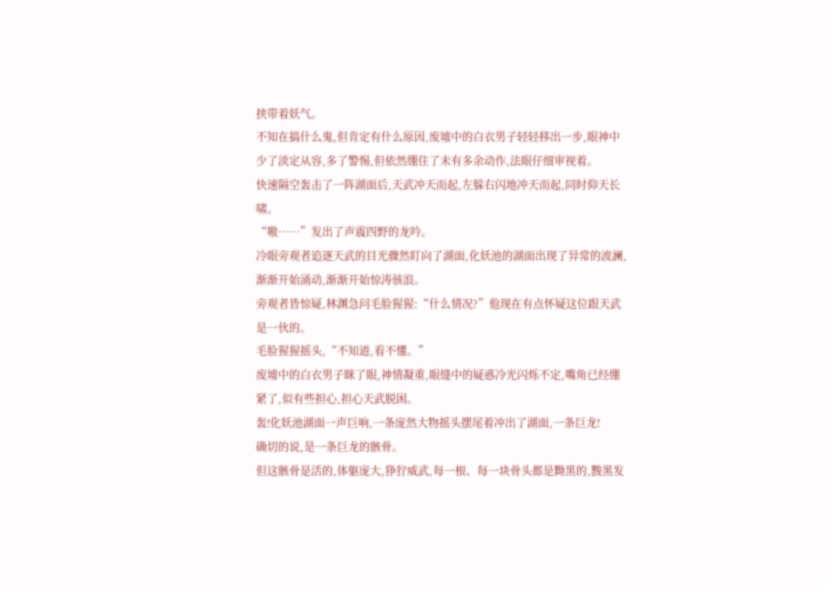挟带着妖气。
不知在搞什么鬼,但肯定有什么原因,废墟中的白衣男子轻轻移出一步,眼神中少了淡定从容,多了警惕,但依然绷住了未有多余动作,法眼仔细审视着。
快速隔空轰击了一阵湖面后,天武冲天而起,左躲右闪地冲天而起,同时仰天长啸。
“嗷……”发出了声震四野的龙吟。
冷眼旁观者追逐天武的目光骤然盯向了湖面,化妖池的湖面出现了异常的波澜,渐渐开始涌动,渐渐开始惊涛骇浪。
旁观者皆惊疑,林渊急问毛脸猩猩:“什么情况?”他现在有点怀疑这位跟天武是一伙的。
毛脸猩猩摇头,“不知道,看不懂。”
废墟中的白衣男子眯了眼,神情凝重,眼缝中的疑惑冷光闪烁不定,嘴角已经绷紧了,似有些担心,担心天武脱困。
轰!化妖池湖面一声巨响,一条庞然大物摇头摆尾着冲出了湖面,一条巨龙!
确切的说,是一条巨龙的骸骨。
但这骸骨是活的,体躯庞大,狰狞威武,每一根、每一块骨头都是黝黑的,黢黑发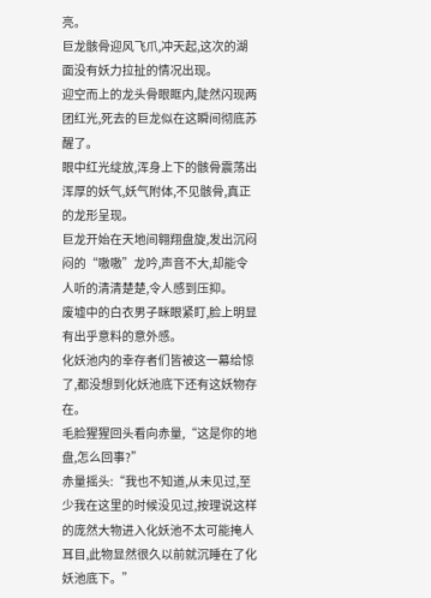亮。
巨龙骸骨迎风飞爪,冲天起,这次的湖面没有妖力拉扯的情况出现。
迎空而上的龙头骨眼眶内,陡然闪现两团红光,死去的巨龙似在这瞬间彻底苏醒了。
眼中红光绽放,浑身上下的骸骨震荡出浑厚的妖气,妖气附体,不见骸骨,真正的龙形呈现。
巨龙开始在天地间翱翔盘旋,发出沉闷闷的“嗷嗷”龙吟,声音不大,却能令人听的清清楚楚,令人感到压抑。
废墟中的白衣男子眯眼紧盯,脸上明显有出乎意料的意外感。
化妖池内的幸存者们皆被这一幕给惊了,都没想到化妖池底下还有这妖物存在。
毛脸猩猩回头看向赤量,“这是你的地盘,怎么回事?”
赤量摇头:“我也不知道,从未见过,至少我在这里的时候没见过,按理说这样的庞然大物进入化妖池不太可能掩人耳目,此物显然很久以前就沉睡在了化妖池底下。”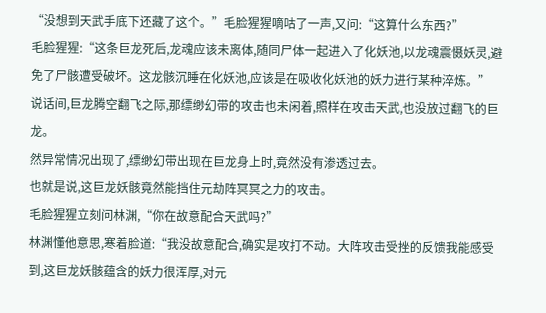“没想到天武手底下还藏了这个。”毛脸猩猩嘀咕了一声,又问:“这算什么东西?”
毛脸猩猩:“这条巨龙死后,龙魂应该未离体,随同尸体一起进入了化妖池,以龙魂震慑妖灵,避免了尸骸遭受破坏。这龙骸沉睡在化妖池,应该是在吸收化妖池的妖力进行某种淬炼。”
说话间,巨龙腾空翻飞之际,那缥缈幻带的攻击也未闲着,照样在攻击天武,也没放过翻飞的巨龙。
然异常情况出现了,缥缈幻带出现在巨龙身上时,竟然没有渗透过去。
也就是说,这巨龙妖骸竟然能挡住元劫阵冥冥之力的攻击。
毛脸猩猩立刻问林渊,“你在故意配合天武吗?”
林渊懂他意思,寒着脸道:“我没故意配合,确实是攻打不动。大阵攻击受挫的反馈我能感受到,这巨龙妖骸蕴含的妖力很浑厚,对元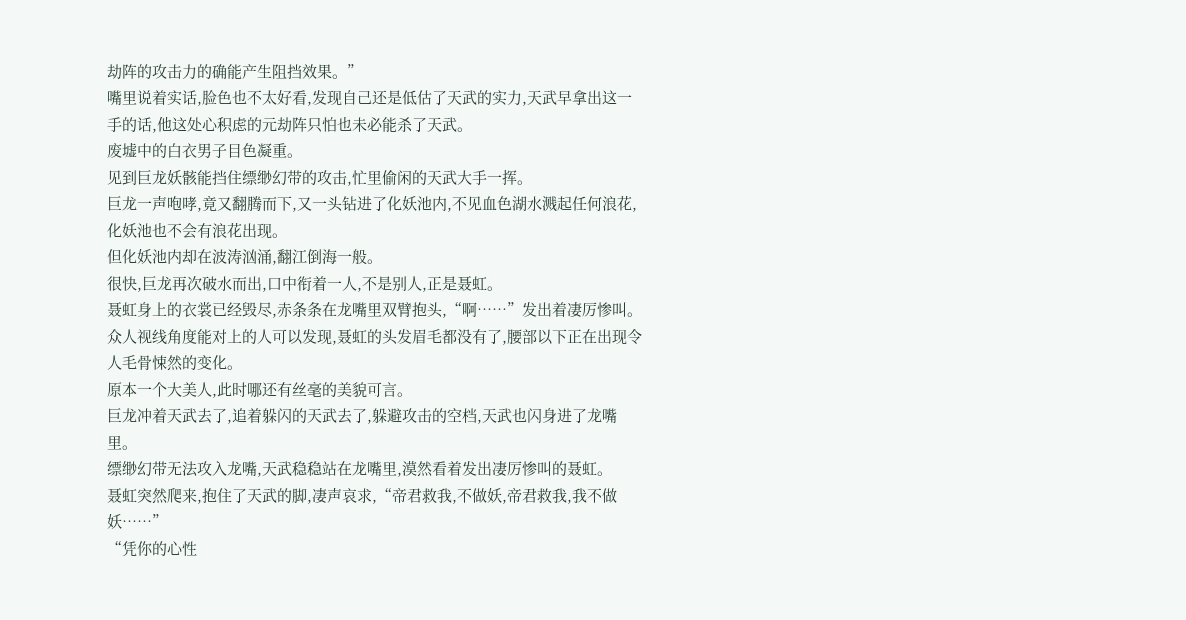劫阵的攻击力的确能产生阻挡效果。”
嘴里说着实话,脸色也不太好看,发现自己还是低估了天武的实力,天武早拿出这一手的话,他这处心积虑的元劫阵只怕也未必能杀了天武。
废墟中的白衣男子目色凝重。
见到巨龙妖骸能挡住缥缈幻带的攻击,忙里偷闲的天武大手一挥。
巨龙一声咆哮,竟又翻腾而下,又一头钻进了化妖池内,不见血色湖水溅起任何浪花,化妖池也不会有浪花出现。
但化妖池内却在波涛汹涌,翻江倒海一般。
很快,巨龙再次破水而出,口中衔着一人,不是别人,正是聂虹。
聂虹身上的衣裳已经毁尽,赤条条在龙嘴里双臂抱头,“啊……”发出着凄厉惨叫。
众人视线角度能对上的人可以发现,聂虹的头发眉毛都没有了,腰部以下正在出现令人毛骨悚然的变化。
原本一个大美人,此时哪还有丝毫的美貌可言。
巨龙冲着天武去了,追着躲闪的天武去了,躲避攻击的空档,天武也闪身进了龙嘴里。
缥缈幻带无法攻入龙嘴,天武稳稳站在龙嘴里,漠然看着发出凄厉惨叫的聂虹。
聂虹突然爬来,抱住了天武的脚,凄声哀求,“帝君救我,不做妖,帝君救我,我不做妖……”
“凭你的心性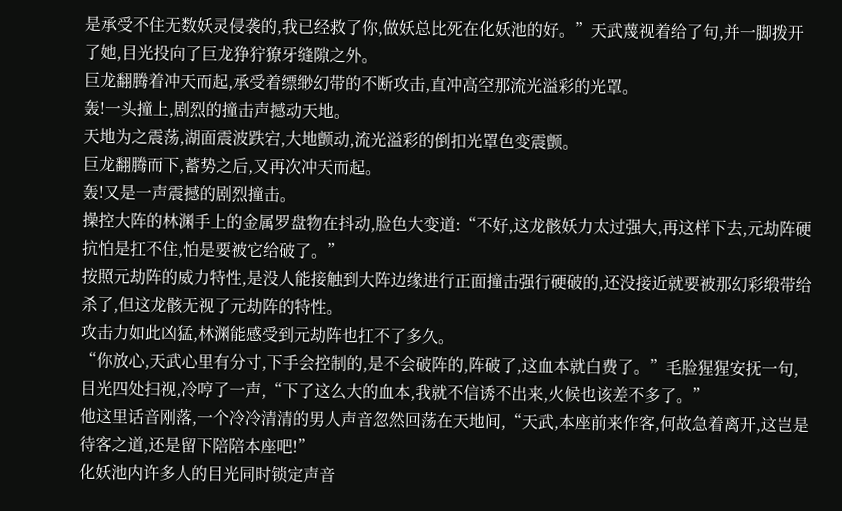是承受不住无数妖灵侵袭的,我已经救了你,做妖总比死在化妖池的好。”天武蔑视着给了句,并一脚拨开了她,目光投向了巨龙狰狞獠牙缝隙之外。
巨龙翻腾着冲天而起,承受着缥缈幻带的不断攻击,直冲高空那流光溢彩的光罩。
轰!一头撞上,剧烈的撞击声撼动天地。
天地为之震荡,湖面震波跌宕,大地颤动,流光溢彩的倒扣光罩色变震颤。
巨龙翻腾而下,蓄势之后,又再次冲天而起。
轰!又是一声震撼的剧烈撞击。
操控大阵的林渊手上的金属罗盘物在抖动,脸色大变道:“不好,这龙骸妖力太过强大,再这样下去,元劫阵硬抗怕是扛不住,怕是要被它给破了。”
按照元劫阵的威力特性,是没人能接触到大阵边缘进行正面撞击强行硬破的,还没接近就要被那幻彩缎带给杀了,但这龙骸无视了元劫阵的特性。
攻击力如此凶猛,林渊能感受到元劫阵也扛不了多久。
“你放心,天武心里有分寸,下手会控制的,是不会破阵的,阵破了,这血本就白费了。”毛脸猩猩安抚一句,目光四处扫视,冷哼了一声,“下了这么大的血本,我就不信诱不出来,火候也该差不多了。”
他这里话音刚落,一个冷冷清清的男人声音忽然回荡在天地间,“天武,本座前来作客,何故急着离开,这岂是待客之道,还是留下陪陪本座吧!”
化妖池内许多人的目光同时锁定声音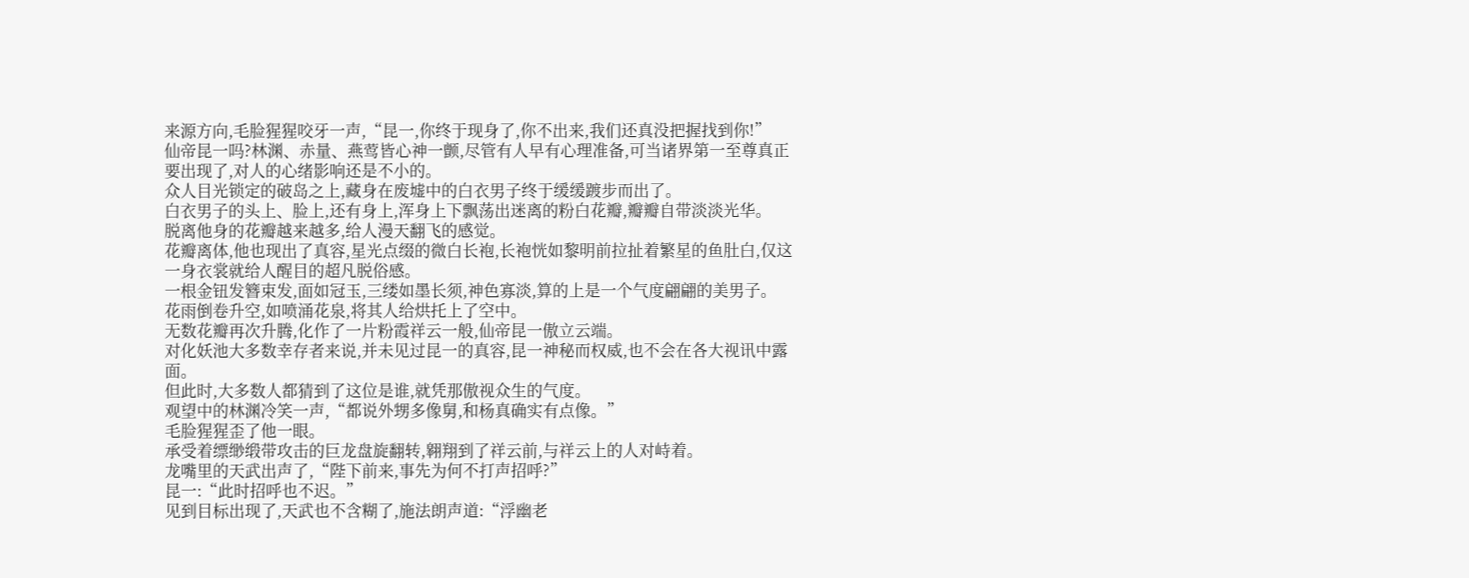来源方向,毛脸猩猩咬牙一声,“昆一,你终于现身了,你不出来,我们还真没把握找到你!”
仙帝昆一吗?林渊、赤量、燕莺皆心神一颤,尽管有人早有心理准备,可当诸界第一至尊真正要出现了,对人的心绪影响还是不小的。
众人目光锁定的破岛之上,藏身在废墟中的白衣男子终于缓缓踱步而出了。
白衣男子的头上、脸上,还有身上,浑身上下飘荡出迷离的粉白花瓣,瓣瓣自带淡淡光华。
脱离他身的花瓣越来越多,给人漫天翻飞的感觉。
花瓣离体,他也现出了真容,星光点缀的微白长袍,长袍恍如黎明前拉扯着繁星的鱼肚白,仅这一身衣裳就给人醒目的超凡脱俗感。
一根金钮发簪束发,面如冠玉,三缕如墨长须,神色寡淡,算的上是一个气度翩翩的美男子。
花雨倒卷升空,如喷涌花泉,将其人给烘托上了空中。
无数花瓣再次升腾,化作了一片粉霞祥云一般,仙帝昆一傲立云端。
对化妖池大多数幸存者来说,并未见过昆一的真容,昆一神秘而权威,也不会在各大视讯中露面。
但此时,大多数人都猜到了这位是谁,就凭那傲视众生的气度。
观望中的林渊冷笑一声,“都说外甥多像舅,和杨真确实有点像。”
毛脸猩猩歪了他一眼。
承受着缥缈缎带攻击的巨龙盘旋翻转,翱翔到了祥云前,与祥云上的人对峙着。
龙嘴里的天武出声了,“陛下前来,事先为何不打声招呼?”
昆一:“此时招呼也不迟。”
见到目标出现了,天武也不含糊了,施法朗声道:“浮幽老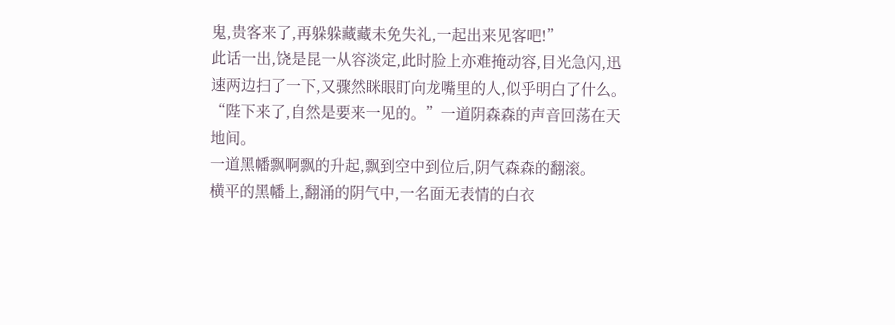鬼,贵客来了,再躲躲藏藏未免失礼,一起出来见客吧!”
此话一出,饶是昆一从容淡定,此时脸上亦难掩动容,目光急闪,迅速两边扫了一下,又骤然眯眼盯向龙嘴里的人,似乎明白了什么。
“陛下来了,自然是要来一见的。”一道阴森森的声音回荡在天地间。
一道黑幡飘啊飘的升起,飘到空中到位后,阴气森森的翻滚。
横平的黑幡上,翻涌的阴气中,一名面无表情的白衣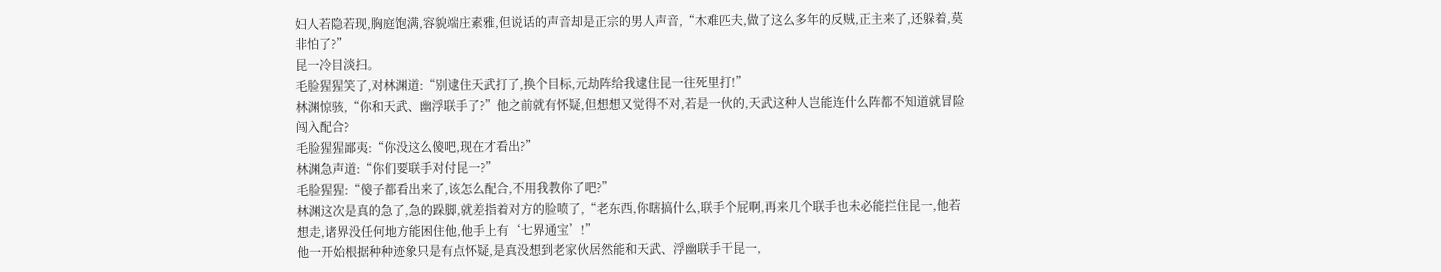妇人若隐若现,胸庭饱满,容貌端庄素雅,但说话的声音却是正宗的男人声音,“木难匹夫,做了这么多年的反贼,正主来了,还躲着,莫非怕了?”
昆一冷目淡扫。
毛脸猩猩笑了,对林渊道:“别逮住天武打了,换个目标,元劫阵给我逮住昆一往死里打!”
林渊惊骇,“你和天武、幽浮联手了?”他之前就有怀疑,但想想又觉得不对,若是一伙的,天武这种人岂能连什么阵都不知道就冒险闯入配合?
毛脸猩猩鄙夷:“你没这么傻吧,现在才看出?”
林渊急声道:“你们要联手对付昆一?”
毛脸猩猩:“傻子都看出来了,该怎么配合,不用我教你了吧?”
林渊这次是真的急了,急的跺脚,就差指着对方的脸喷了,“老东西,你瞎搞什么,联手个屁啊,再来几个联手也未必能拦住昆一,他若想走,诸界没任何地方能困住他,他手上有‘七界通宝’!”
他一开始根据种种迹象只是有点怀疑,是真没想到老家伙居然能和天武、浮幽联手干昆一,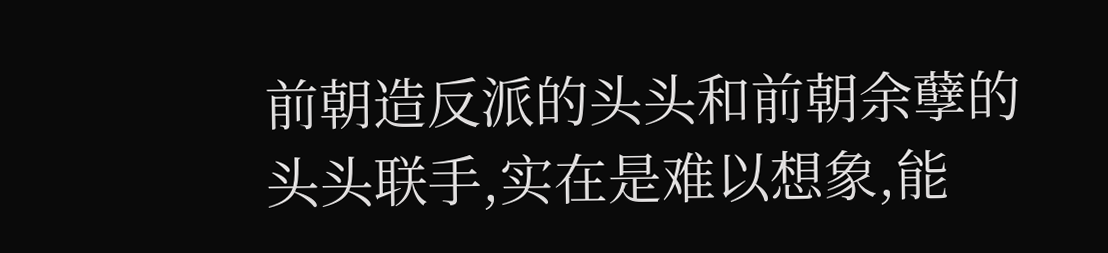前朝造反派的头头和前朝余孽的头头联手,实在是难以想象,能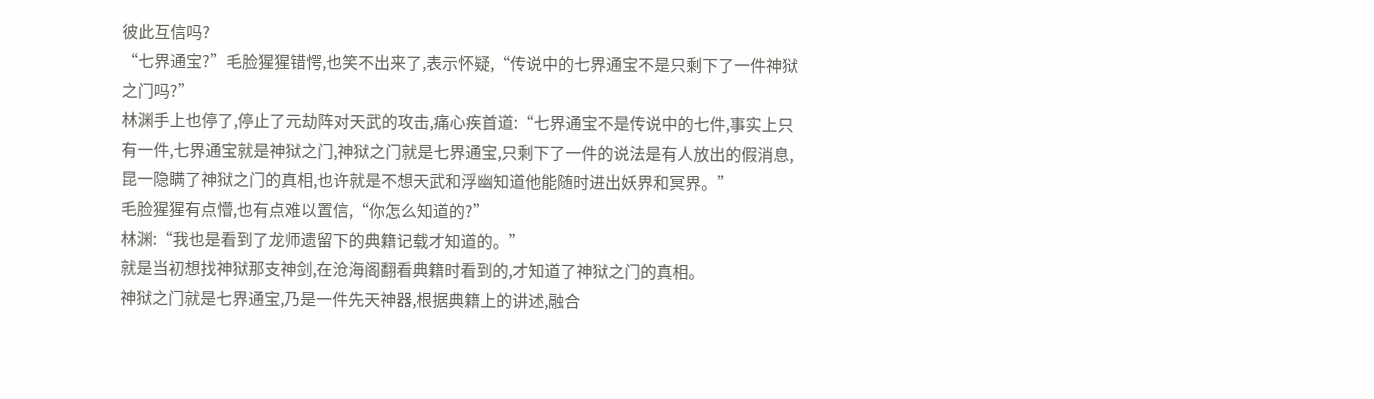彼此互信吗?
“七界通宝?”毛脸猩猩错愕,也笑不出来了,表示怀疑,“传说中的七界通宝不是只剩下了一件神狱之门吗?”
林渊手上也停了,停止了元劫阵对天武的攻击,痛心疾首道:“七界通宝不是传说中的七件,事实上只有一件,七界通宝就是神狱之门,神狱之门就是七界通宝,只剩下了一件的说法是有人放出的假消息,昆一隐瞒了神狱之门的真相,也许就是不想天武和浮幽知道他能随时进出妖界和冥界。”
毛脸猩猩有点懵,也有点难以置信,“你怎么知道的?”
林渊:“我也是看到了龙师遗留下的典籍记载才知道的。”
就是当初想找神狱那支神剑,在沧海阁翻看典籍时看到的,才知道了神狱之门的真相。
神狱之门就是七界通宝,乃是一件先天神器,根据典籍上的讲述,融合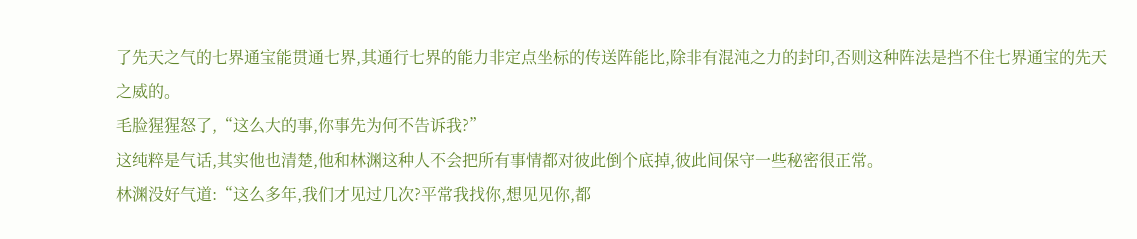了先天之气的七界通宝能贯通七界,其通行七界的能力非定点坐标的传送阵能比,除非有混沌之力的封印,否则这种阵法是挡不住七界通宝的先天之威的。
毛脸猩猩怒了,“这么大的事,你事先为何不告诉我?”
这纯粹是气话,其实他也清楚,他和林渊这种人不会把所有事情都对彼此倒个底掉,彼此间保守一些秘密很正常。
林渊没好气道:“这么多年,我们才见过几次?平常我找你,想见见你,都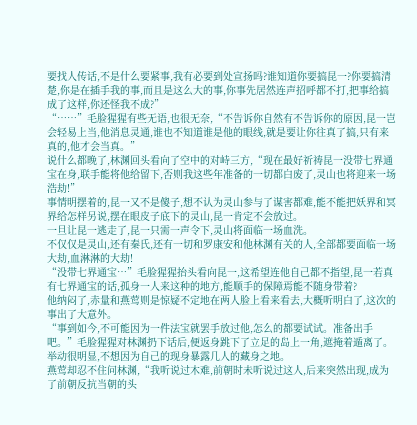要找人传话,不是什么要紧事,我有必要到处宣扬吗?谁知道你要搞昆一?你要搞清楚,你是在插手我的事,而且是这么大的事,你事先居然连声招呼都不打,把事给搞成了这样,你还怪我不成?”
“……”毛脸猩猩有些无语,也很无奈,“不告诉你自然有不告诉你的原因,昆一岂会轻易上当,他消息灵通,谁也不知道谁是他的眼线,就是要让你往真了搞,只有来真的,他才会当真。”
说什么都晚了,林渊回头看向了空中的对峙三方,“现在最好祈祷昆一没带七界通宝在身,联手能将他给留下,否则我这些年准备的一切都白废了,灵山也将迎来一场浩劫!”
事情明摆着的,昆一又不是傻子,想不认为灵山参与了谋害都难,能不能把妖界和冥界给怎样另说,摆在眼皮子底下的灵山,昆一肯定不会放过。
一旦让昆一逃走了,昆一只需一声令下,灵山将面临一场血洗。
不仅仅是灵山,还有秦氏,还有一切和罗康安和他林渊有关的人,全部都要面临一场大劫,血淋淋的大劫!
“没带七界通宝…”毛脸猩猩抬头看向昆一,这希望连他自己都不指望,昆一若真有七界通宝的话,孤身一人来这种的地方,能顺手的保障焉能不随身带着?
他纳闷了,赤量和燕莺则是惊疑不定地在两人脸上看来看去,大概听明白了,这次的事出了大意外。
“事到如今,不可能因为一件法宝就罢手放过他,怎么的都要试试。准备出手吧。”毛脸猩猩对林渊扔下话后,便返身跳下了立足的岛上一角,遮掩着遁离了。
举动很明显,不想因为自己的现身暴露几人的藏身之地。
燕莺却忍不住问林渊,“我听说过木难,前朝时未听说过这人,后来突然出现,成为了前朝反抗当朝的头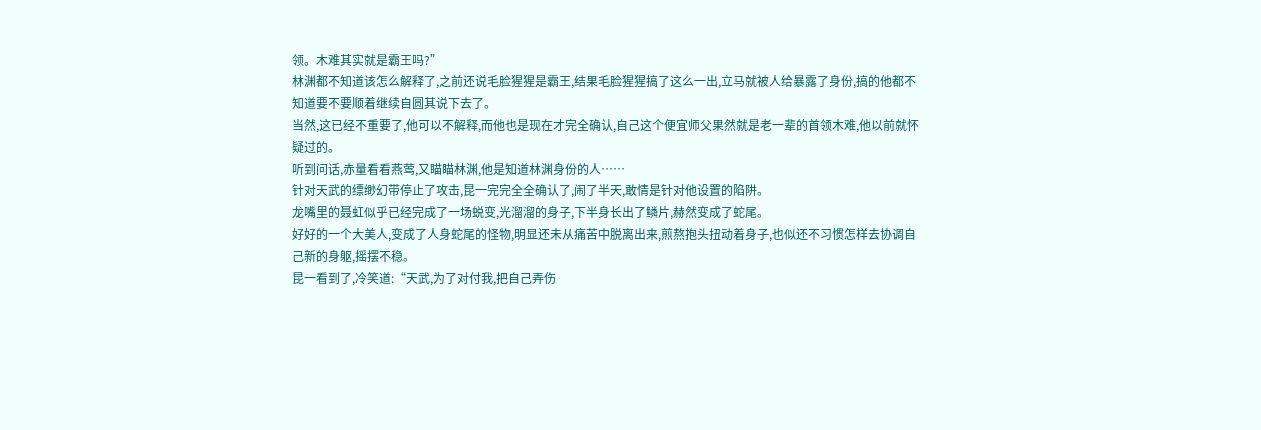领。木难其实就是霸王吗?”
林渊都不知道该怎么解释了,之前还说毛脸猩猩是霸王,结果毛脸猩猩搞了这么一出,立马就被人给暴露了身份,搞的他都不知道要不要顺着继续自圆其说下去了。
当然,这已经不重要了,他可以不解释,而他也是现在才完全确认,自己这个便宜师父果然就是老一辈的首领木难,他以前就怀疑过的。
听到问话,赤量看看燕莺,又瞄瞄林渊,他是知道林渊身份的人……
针对天武的缥缈幻带停止了攻击,昆一完完全全确认了,闹了半天,敢情是针对他设置的陷阱。
龙嘴里的聂虹似乎已经完成了一场蜕变,光溜溜的身子,下半身长出了鳞片,赫然变成了蛇尾。
好好的一个大美人,变成了人身蛇尾的怪物,明显还未从痛苦中脱离出来,煎熬抱头扭动着身子,也似还不习惯怎样去协调自己新的身躯,摇摆不稳。
昆一看到了,冷笑道:“天武,为了对付我,把自己弄伤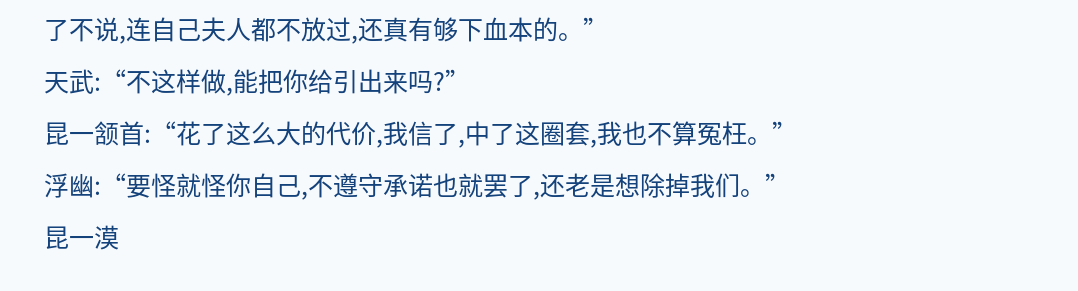了不说,连自己夫人都不放过,还真有够下血本的。”
天武:“不这样做,能把你给引出来吗?”
昆一颔首:“花了这么大的代价,我信了,中了这圈套,我也不算冤枉。”
浮幽:“要怪就怪你自己,不遵守承诺也就罢了,还老是想除掉我们。”
昆一漠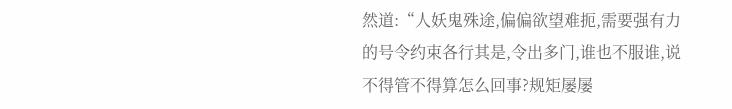然道:“人妖鬼殊途,偏偏欲望难扼,需要强有力的号令约束各行其是,令出多门,谁也不服谁,说不得管不得算怎么回事?规矩屡屡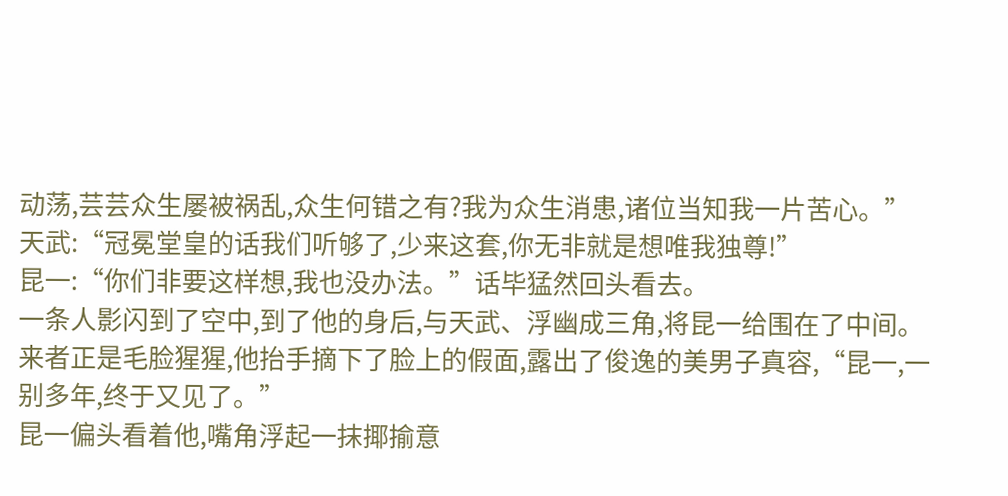动荡,芸芸众生屡被祸乱,众生何错之有?我为众生消患,诸位当知我一片苦心。”
天武:“冠冕堂皇的话我们听够了,少来这套,你无非就是想唯我独尊!”
昆一:“你们非要这样想,我也没办法。”话毕猛然回头看去。
一条人影闪到了空中,到了他的身后,与天武、浮幽成三角,将昆一给围在了中间。
来者正是毛脸猩猩,他抬手摘下了脸上的假面,露出了俊逸的美男子真容,“昆一,一别多年,终于又见了。”
昆一偏头看着他,嘴角浮起一抹揶揄意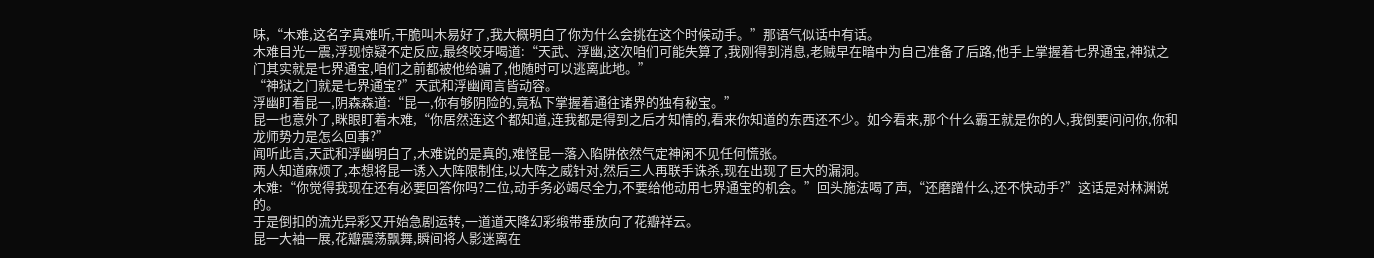味,“木难,这名字真难听,干脆叫木易好了,我大概明白了你为什么会挑在这个时候动手。”那语气似话中有话。
木难目光一震,浮现惊疑不定反应,最终咬牙喝道:“天武、浮幽,这次咱们可能失算了,我刚得到消息,老贼早在暗中为自己准备了后路,他手上掌握着七界通宝,神狱之门其实就是七界通宝,咱们之前都被他给骗了,他随时可以逃离此地。”
“神狱之门就是七界通宝?”天武和浮幽闻言皆动容。
浮幽盯着昆一,阴森森道:“昆一,你有够阴险的,竟私下掌握着通往诸界的独有秘宝。”
昆一也意外了,眯眼盯着木难,“你居然连这个都知道,连我都是得到之后才知情的,看来你知道的东西还不少。如今看来,那个什么霸王就是你的人,我倒要问问你,你和龙师势力是怎么回事?”
闻听此言,天武和浮幽明白了,木难说的是真的,难怪昆一落入陷阱依然气定神闲不见任何慌张。
两人知道麻烦了,本想将昆一诱入大阵限制住,以大阵之威针对,然后三人再联手诛杀,现在出现了巨大的漏洞。
木难:“你觉得我现在还有必要回答你吗?二位,动手务必竭尽全力,不要给他动用七界通宝的机会。”回头施法喝了声,“还磨蹭什么,还不快动手?”这话是对林渊说的。
于是倒扣的流光异彩又开始急剧运转,一道道天降幻彩缎带垂放向了花瓣祥云。
昆一大袖一展,花瓣震荡飘舞,瞬间将人影迷离在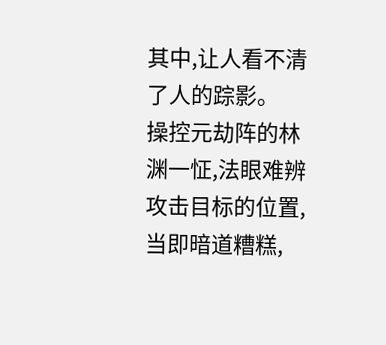其中,让人看不清了人的踪影。
操控元劫阵的林渊一怔,法眼难辨攻击目标的位置,当即暗道糟糕,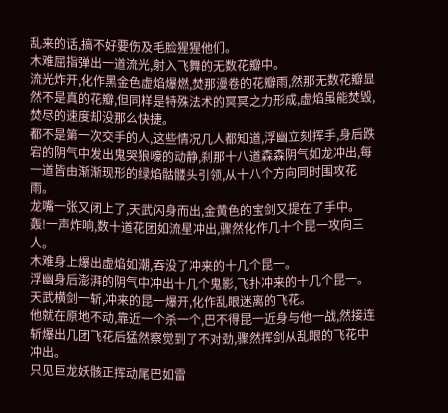乱来的话,搞不好要伤及毛脸猩猩他们。
木难屈指弹出一道流光,射入飞舞的无数花瓣中。
流光炸开,化作黑金色虚焰爆燃,焚那漫卷的花瓣雨,然那无数花瓣显然不是真的花瓣,但同样是特殊法术的冥冥之力形成,虚焰虽能焚毁,焚尽的速度却没那么快捷。
都不是第一次交手的人,这些情况几人都知道,浮幽立刻挥手,身后跌宕的阴气中发出鬼哭狼嚎的动静,刹那十八道森森阴气如龙冲出,每一道皆由渐渐现形的绿焰骷髅头引领,从十八个方向同时围攻花雨。
龙嘴一张又闭上了,天武闪身而出,金黄色的宝剑又提在了手中。
轰!一声炸响,数十道花团如流星冲出,骤然化作几十个昆一攻向三人。
木难身上爆出虚焰如潮,吞没了冲来的十几个昆一。
浮幽身后澎湃的阴气中冲出十几个鬼影,飞扑冲来的十几个昆一。
天武横剑一斩,冲来的昆一爆开,化作乱眼迷离的飞花。
他就在原地不动,靠近一个杀一个,巴不得昆一近身与他一战,然接连斩爆出几团飞花后猛然察觉到了不对劲,骤然挥剑从乱眼的飞花中冲出。
只见巨龙妖骸正挥动尾巴如雷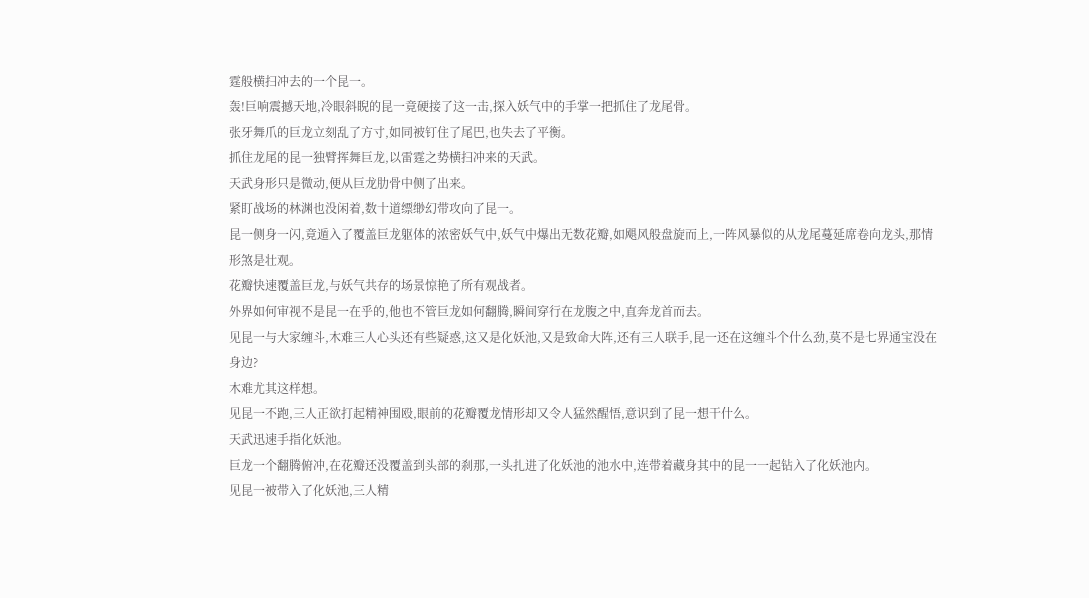霆般横扫冲去的一个昆一。
轰!巨响震撼天地,冷眼斜睨的昆一竟硬接了这一击,探入妖气中的手掌一把抓住了龙尾骨。
张牙舞爪的巨龙立刻乱了方寸,如同被钉住了尾巴,也失去了平衡。
抓住龙尾的昆一独臂挥舞巨龙,以雷霆之势横扫冲来的天武。
天武身形只是微动,便从巨龙肋骨中侧了出来。
紧盯战场的林渊也没闲着,数十道缥缈幻带攻向了昆一。
昆一侧身一闪,竟遁入了覆盖巨龙躯体的浓密妖气中,妖气中爆出无数花瓣,如飓风般盘旋而上,一阵风暴似的从龙尾蔓延席卷向龙头,那情形煞是壮观。
花瓣快速覆盖巨龙,与妖气共存的场景惊艳了所有观战者。
外界如何审视不是昆一在乎的,他也不管巨龙如何翻腾,瞬间穿行在龙腹之中,直奔龙首而去。
见昆一与大家缠斗,木难三人心头还有些疑惑,这又是化妖池,又是致命大阵,还有三人联手,昆一还在这缠斗个什么劲,莫不是七界通宝没在身边?
木难尤其这样想。
见昆一不跑,三人正欲打起精神围殴,眼前的花瓣覆龙情形却又令人猛然醒悟,意识到了昆一想干什么。
天武迅速手指化妖池。
巨龙一个翻腾俯冲,在花瓣还没覆盖到头部的刹那,一头扎进了化妖池的池水中,连带着藏身其中的昆一一起钻入了化妖池内。
见昆一被带入了化妖池,三人精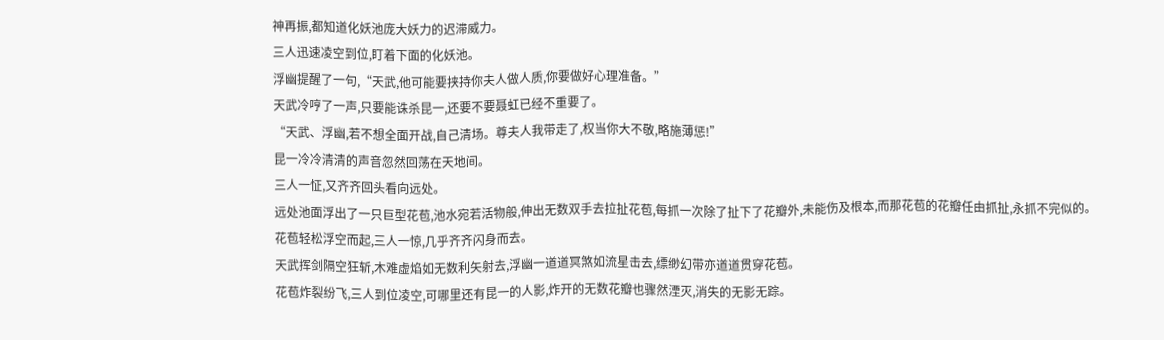神再振,都知道化妖池庞大妖力的迟滞威力。
三人迅速凌空到位,盯着下面的化妖池。
浮幽提醒了一句,“天武,他可能要挟持你夫人做人质,你要做好心理准备。”
天武冷哼了一声,只要能诛杀昆一,还要不要聂虹已经不重要了。
“天武、浮幽,若不想全面开战,自己清场。尊夫人我带走了,权当你大不敬,略施薄惩!”
昆一冷冷清清的声音忽然回荡在天地间。
三人一怔,又齐齐回头看向远处。
远处池面浮出了一只巨型花苞,池水宛若活物般,伸出无数双手去拉扯花苞,每抓一次除了扯下了花瓣外,未能伤及根本,而那花苞的花瓣任由抓扯,永抓不完似的。
花苞轻松浮空而起,三人一惊,几乎齐齐闪身而去。
天武挥剑隔空狂斩,木难虚焰如无数利矢射去,浮幽一道道冥煞如流星击去,缥缈幻带亦道道贯穿花苞。
花苞炸裂纷飞,三人到位凌空,可哪里还有昆一的人影,炸开的无数花瓣也骤然湮灭,消失的无影无踪。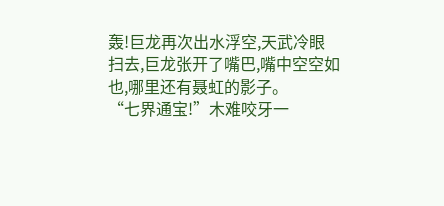轰!巨龙再次出水浮空,天武冷眼扫去,巨龙张开了嘴巴,嘴中空空如也,哪里还有聂虹的影子。
“七界通宝!”木难咬牙一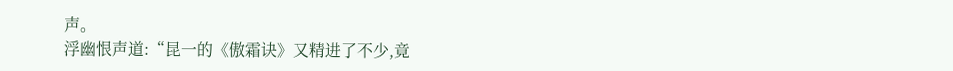声。
浮幽恨声道:“昆一的《傲霜诀》又精进了不少,竟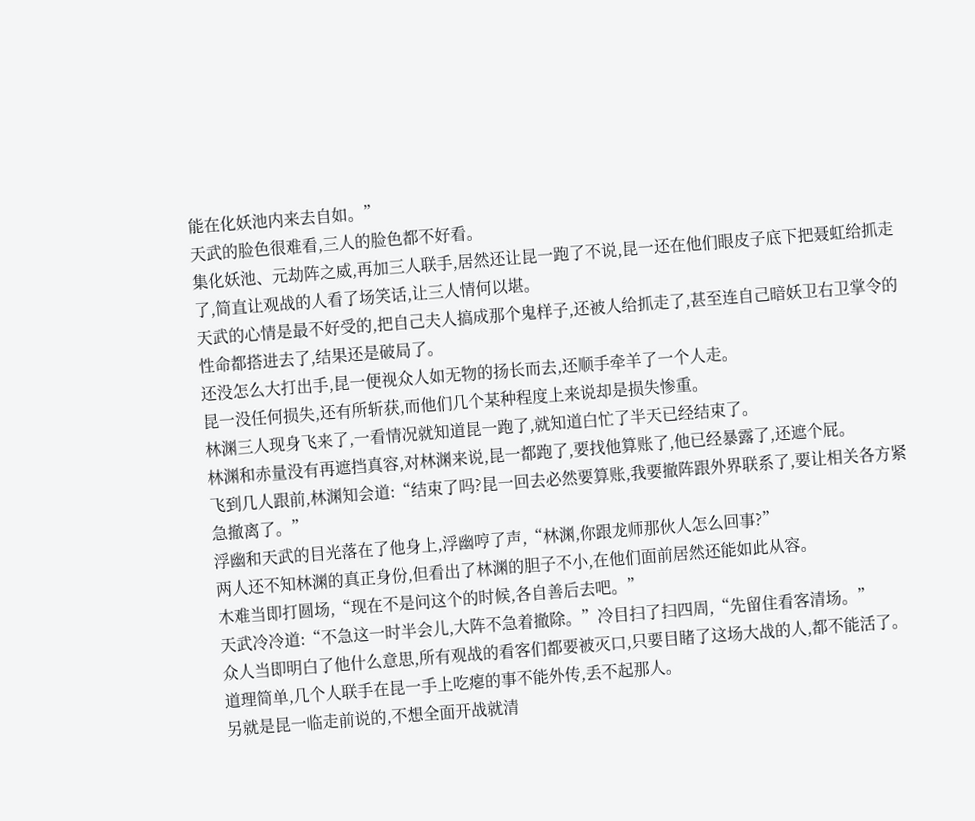能在化妖池内来去自如。”
天武的脸色很难看,三人的脸色都不好看。
集化妖池、元劫阵之威,再加三人联手,居然还让昆一跑了不说,昆一还在他们眼皮子底下把聂虹给抓走了,简直让观战的人看了场笑话,让三人情何以堪。
天武的心情是最不好受的,把自己夫人搞成那个鬼样子,还被人给抓走了,甚至连自己暗妖卫右卫掌令的性命都搭进去了,结果还是破局了。
还没怎么大打出手,昆一便视众人如无物的扬长而去,还顺手牵羊了一个人走。
昆一没任何损失,还有所斩获,而他们几个某种程度上来说却是损失惨重。
林渊三人现身飞来了,一看情况就知道昆一跑了,就知道白忙了半天已经结束了。
林渊和赤量没有再遮挡真容,对林渊来说,昆一都跑了,要找他算账了,他已经暴露了,还遮个屁。
飞到几人跟前,林渊知会道:“结束了吗?昆一回去必然要算账,我要撤阵跟外界联系了,要让相关各方紧急撤离了。”
浮幽和天武的目光落在了他身上,浮幽哼了声,“林渊,你跟龙师那伙人怎么回事?”
两人还不知林渊的真正身份,但看出了林渊的胆子不小,在他们面前居然还能如此从容。
木难当即打圆场,“现在不是问这个的时候,各自善后去吧。”
天武冷冷道:“不急这一时半会儿,大阵不急着撤除。”冷目扫了扫四周,“先留住看客清场。”
众人当即明白了他什么意思,所有观战的看客们都要被灭口,只要目睹了这场大战的人,都不能活了。
道理简单,几个人联手在昆一手上吃瘪的事不能外传,丢不起那人。
另就是昆一临走前说的,不想全面开战就清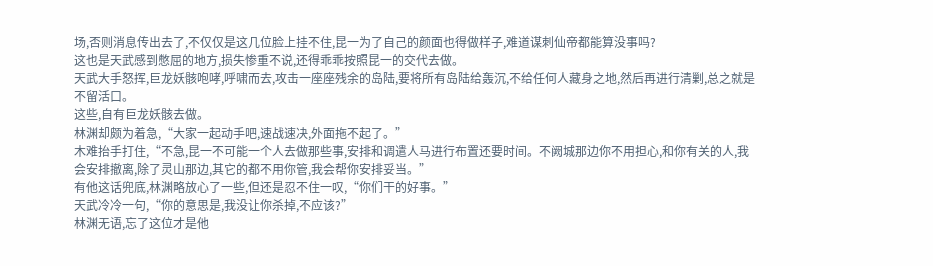场,否则消息传出去了,不仅仅是这几位脸上挂不住,昆一为了自己的颜面也得做样子,难道谋刺仙帝都能算没事吗?
这也是天武感到憋屈的地方,损失惨重不说,还得乖乖按照昆一的交代去做。
天武大手怒挥,巨龙妖骸咆哮,呼啸而去,攻击一座座残余的岛陆,要将所有岛陆给轰沉,不给任何人藏身之地,然后再进行清剿,总之就是不留活口。
这些,自有巨龙妖骸去做。
林渊却颇为着急,“大家一起动手吧,速战速决,外面拖不起了。”
木难抬手打住,“不急,昆一不可能一个人去做那些事,安排和调遣人马进行布置还要时间。不阙城那边你不用担心,和你有关的人,我会安排撤离,除了灵山那边,其它的都不用你管,我会帮你安排妥当。”
有他这话兜底,林渊略放心了一些,但还是忍不住一叹,“你们干的好事。”
天武冷冷一句,“你的意思是,我没让你杀掉,不应该?”
林渊无语,忘了这位才是他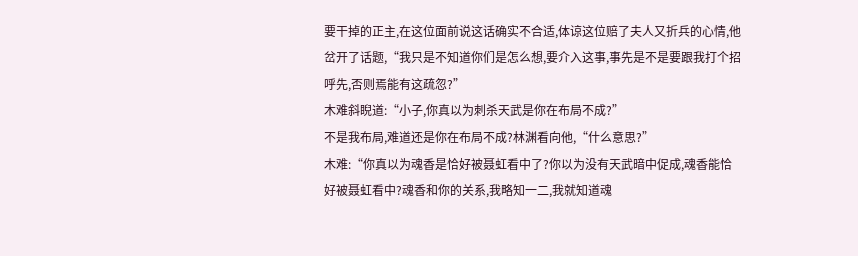要干掉的正主,在这位面前说这话确实不合适,体谅这位赔了夫人又折兵的心情,他岔开了话题,“我只是不知道你们是怎么想,要介入这事,事先是不是要跟我打个招呼先,否则焉能有这疏忽?”
木难斜睨道:“小子,你真以为刺杀天武是你在布局不成?”
不是我布局,难道还是你在布局不成?林渊看向他,“什么意思?”
木难:“你真以为魂香是恰好被聂虹看中了?你以为没有天武暗中促成,魂香能恰好被聂虹看中?魂香和你的关系,我略知一二,我就知道魂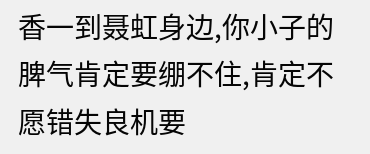香一到聂虹身边,你小子的脾气肯定要绷不住,肯定不愿错失良机要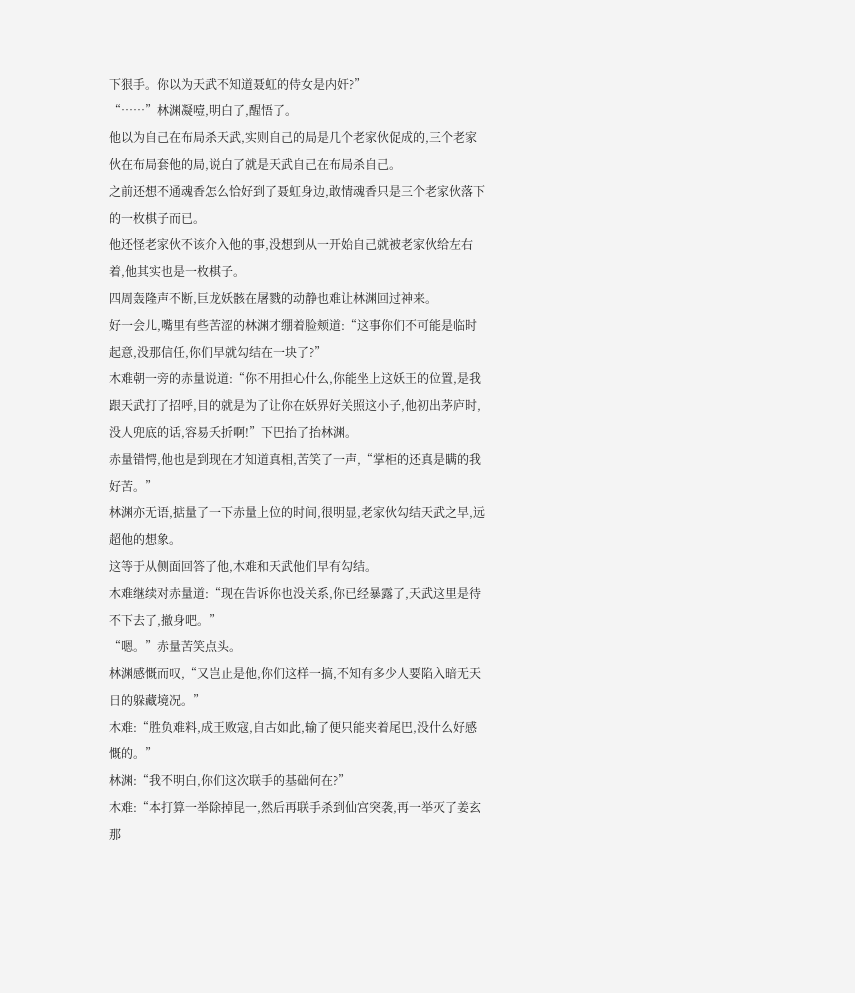下狠手。你以为天武不知道聂虹的侍女是内奸?”
“……”林渊凝噎,明白了,醒悟了。
他以为自己在布局杀天武,实则自己的局是几个老家伙促成的,三个老家伙在布局套他的局,说白了就是天武自己在布局杀自己。
之前还想不通魂香怎么恰好到了聂虹身边,敢情魂香只是三个老家伙落下的一枚棋子而已。
他还怪老家伙不该介入他的事,没想到从一开始自己就被老家伙给左右着,他其实也是一枚棋子。
四周轰隆声不断,巨龙妖骸在屠戮的动静也难让林渊回过神来。
好一会儿,嘴里有些苦涩的林渊才绷着脸颊道:“这事你们不可能是临时起意,没那信任,你们早就勾结在一块了?”
木难朝一旁的赤量说道:“你不用担心什么,你能坐上这妖王的位置,是我跟天武打了招呼,目的就是为了让你在妖界好关照这小子,他初出茅庐时,没人兜底的话,容易夭折啊!”下巴抬了抬林渊。
赤量错愕,他也是到现在才知道真相,苦笑了一声,“掌柜的还真是瞒的我好苦。”
林渊亦无语,掂量了一下赤量上位的时间,很明显,老家伙勾结天武之早,远超他的想象。
这等于从侧面回答了他,木难和天武他们早有勾结。
木难继续对赤量道:“现在告诉你也没关系,你已经暴露了,天武这里是待不下去了,撤身吧。”
“嗯。”赤量苦笑点头。
林渊感慨而叹,“又岂止是他,你们这样一搞,不知有多少人要陷入暗无天日的躲藏境况。”
木难:“胜负难料,成王败寇,自古如此,输了便只能夹着尾巴,没什么好感慨的。”
林渊:“我不明白,你们这次联手的基础何在?”
木难:“本打算一举除掉昆一,然后再联手杀到仙宫突袭,再一举灭了姜玄那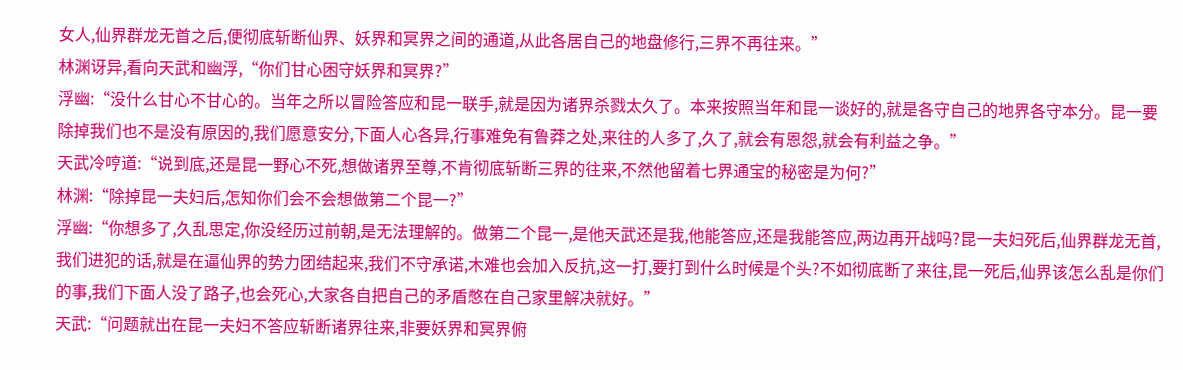女人,仙界群龙无首之后,便彻底斩断仙界、妖界和冥界之间的通道,从此各居自己的地盘修行,三界不再往来。”
林渊讶异,看向天武和幽浮,“你们甘心困守妖界和冥界?”
浮幽:“没什么甘心不甘心的。当年之所以冒险答应和昆一联手,就是因为诸界杀戮太久了。本来按照当年和昆一谈好的,就是各守自己的地界各守本分。昆一要除掉我们也不是没有原因的,我们愿意安分,下面人心各异,行事难免有鲁莽之处,来往的人多了,久了,就会有恩怨,就会有利益之争。”
天武冷哼道:“说到底,还是昆一野心不死,想做诸界至尊,不肯彻底斩断三界的往来,不然他留着七界通宝的秘密是为何?”
林渊:“除掉昆一夫妇后,怎知你们会不会想做第二个昆一?”
浮幽:“你想多了,久乱思定,你没经历过前朝,是无法理解的。做第二个昆一,是他天武还是我,他能答应,还是我能答应,两边再开战吗?昆一夫妇死后,仙界群龙无首,我们进犯的话,就是在逼仙界的势力团结起来,我们不守承诺,木难也会加入反抗,这一打,要打到什么时候是个头?不如彻底断了来往,昆一死后,仙界该怎么乱是你们的事,我们下面人没了路子,也会死心,大家各自把自己的矛盾憋在自己家里解决就好。”
天武:“问题就出在昆一夫妇不答应斩断诸界往来,非要妖界和冥界俯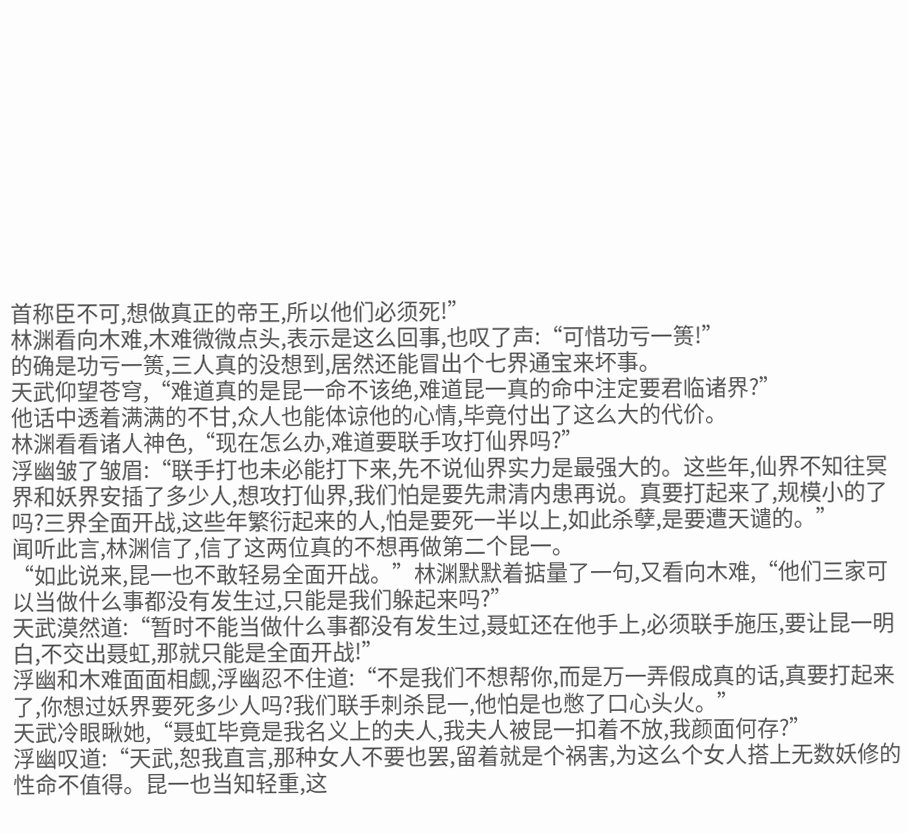首称臣不可,想做真正的帝王,所以他们必须死!”
林渊看向木难,木难微微点头,表示是这么回事,也叹了声:“可惜功亏一篑!”
的确是功亏一篑,三人真的没想到,居然还能冒出个七界通宝来坏事。
天武仰望苍穹,“难道真的是昆一命不该绝,难道昆一真的命中注定要君临诸界?”
他话中透着满满的不甘,众人也能体谅他的心情,毕竟付出了这么大的代价。
林渊看看诸人神色,“现在怎么办,难道要联手攻打仙界吗?”
浮幽皱了皱眉:“联手打也未必能打下来,先不说仙界实力是最强大的。这些年,仙界不知往冥界和妖界安插了多少人,想攻打仙界,我们怕是要先肃清内患再说。真要打起来了,规模小的了吗?三界全面开战,这些年繁衍起来的人,怕是要死一半以上,如此杀孽,是要遭天谴的。”
闻听此言,林渊信了,信了这两位真的不想再做第二个昆一。
“如此说来,昆一也不敢轻易全面开战。”林渊默默着掂量了一句,又看向木难,“他们三家可以当做什么事都没有发生过,只能是我们躲起来吗?”
天武漠然道:“暂时不能当做什么事都没有发生过,聂虹还在他手上,必须联手施压,要让昆一明白,不交出聂虹,那就只能是全面开战!”
浮幽和木难面面相觑,浮幽忍不住道:“不是我们不想帮你,而是万一弄假成真的话,真要打起来了,你想过妖界要死多少人吗?我们联手刺杀昆一,他怕是也憋了口心头火。”
天武冷眼瞅她,“聂虹毕竟是我名义上的夫人,我夫人被昆一扣着不放,我颜面何存?”
浮幽叹道:“天武,恕我直言,那种女人不要也罢,留着就是个祸害,为这么个女人搭上无数妖修的性命不值得。昆一也当知轻重,这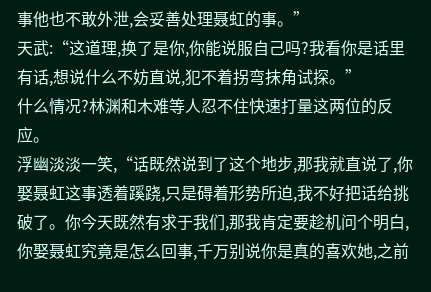事他也不敢外泄,会妥善处理聂虹的事。”
天武:“这道理,换了是你,你能说服自己吗?我看你是话里有话,想说什么不妨直说,犯不着拐弯抹角试探。”
什么情况?林渊和木难等人忍不住快速打量这两位的反应。
浮幽淡淡一笑,“话既然说到了这个地步,那我就直说了,你娶聂虹这事透着蹊跷,只是碍着形势所迫,我不好把话给挑破了。你今天既然有求于我们,那我肯定要趁机问个明白,你娶聂虹究竟是怎么回事,千万别说你是真的喜欢她,之前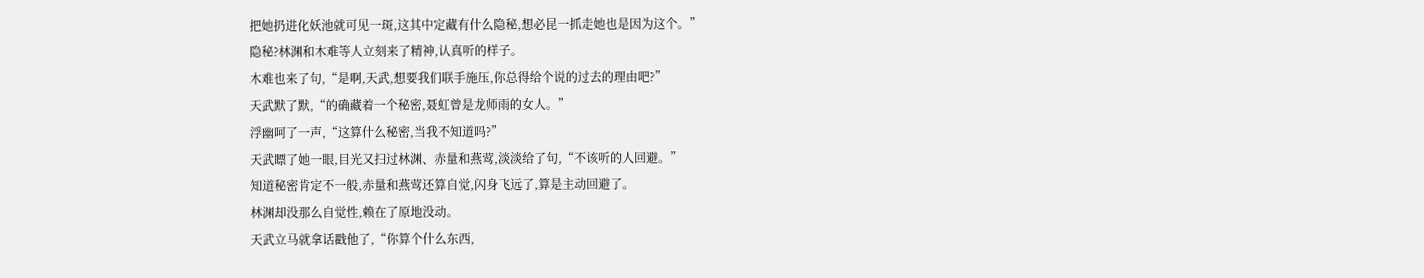把她扔进化妖池就可见一斑,这其中定藏有什么隐秘,想必昆一抓走她也是因为这个。”
隐秘?林渊和木难等人立刻来了精神,认真听的样子。
木难也来了句,“是啊,天武,想要我们联手施压,你总得给个说的过去的理由吧?”
天武默了默,“的确藏着一个秘密,聂虹曾是龙师雨的女人。”
浮幽呵了一声,“这算什么秘密,当我不知道吗?”
天武瞟了她一眼,目光又扫过林渊、赤量和燕莺,淡淡给了句,“不该听的人回避。”
知道秘密肯定不一般,赤量和燕莺还算自觉,闪身飞远了,算是主动回避了。
林渊却没那么自觉性,赖在了原地没动。
天武立马就拿话戳他了,“你算个什么东西,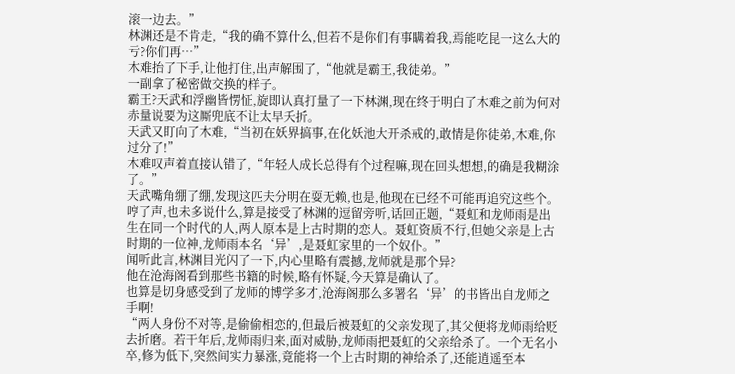滚一边去。”
林渊还是不肯走,“我的确不算什么,但若不是你们有事瞒着我,焉能吃昆一这么大的亏?你们再…”
木难抬了下手,让他打住,出声解围了,“他就是霸王,我徒弟。”
一副拿了秘密做交换的样子。
霸王?天武和浮幽皆愣怔,旋即认真打量了一下林渊,现在终于明白了木难之前为何对赤量说要为这厮兜底不让太早夭折。
天武又盯向了木难,“当初在妖界搞事,在化妖池大开杀戒的,敢情是你徒弟,木难,你过分了!”
木难叹声着直接认错了,“年轻人成长总得有个过程嘛,现在回头想想,的确是我糊涂了。”
天武嘴角绷了绷,发现这匹夫分明在耍无赖,也是,他现在已经不可能再追究这些个。
哼了声,也未多说什么,算是接受了林渊的逗留旁听,话回正题,“聂虹和龙师雨是出生在同一个时代的人,两人原本是上古时期的恋人。聂虹资质不行,但她父亲是上古时期的一位神,龙师雨本名‘异’,是聂虹家里的一个奴仆。”
闻听此言,林渊目光闪了一下,内心里略有震撼,龙师就是那个异?
他在沧海阁看到那些书籍的时候,略有怀疑,今天算是确认了。
也算是切身感受到了龙师的博学多才,沧海阁那么多署名‘异’的书皆出自龙师之手啊!
“两人身份不对等,是偷偷相恋的,但最后被聂虹的父亲发现了,其父便将龙师雨给贬去折磨。若干年后,龙师雨归来,面对威胁,龙师雨把聂虹的父亲给杀了。一个无名小卒,修为低下,突然间实力暴涨,竟能将一个上古时期的神给杀了,还能逍遥至本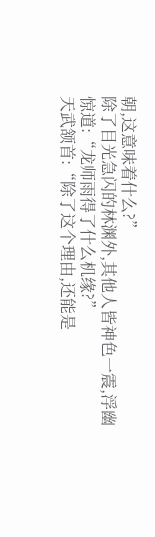朝,这意味着什么?”
除了目光急闪的林渊外,其他人皆神色一震,浮幽惊道:“龙师雨得了什么机缘?”
天武颔首:“除了这个理由,还能是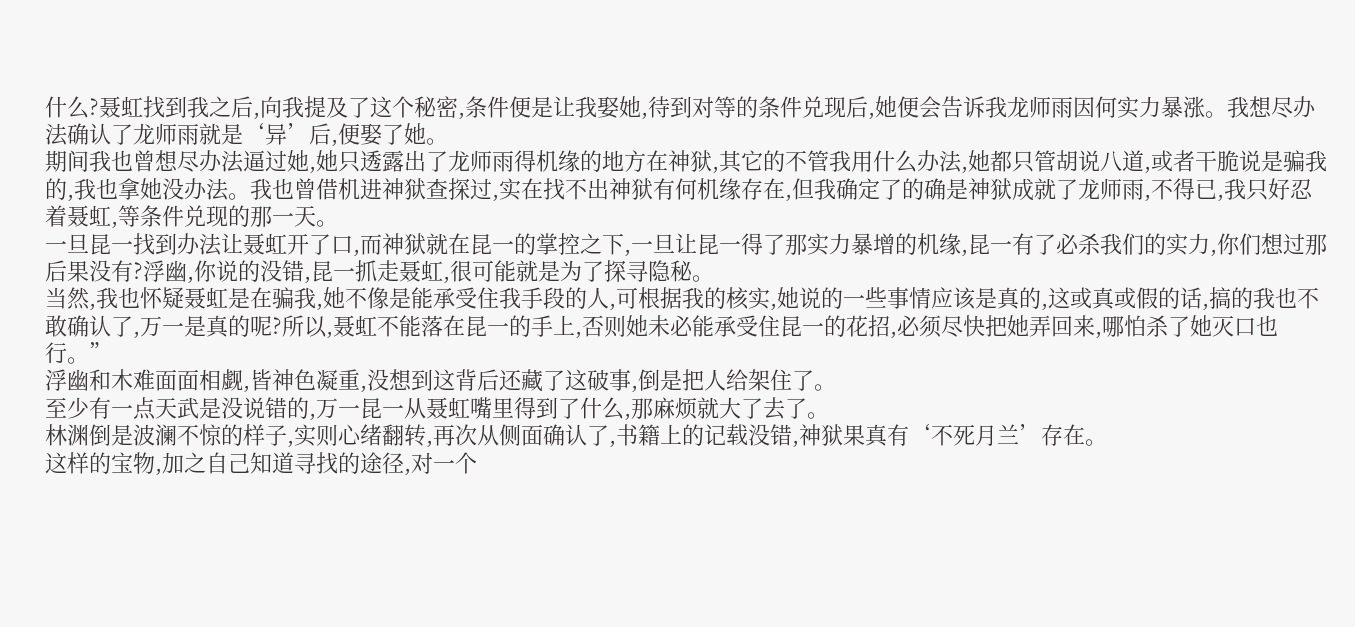什么?聂虹找到我之后,向我提及了这个秘密,条件便是让我娶她,待到对等的条件兑现后,她便会告诉我龙师雨因何实力暴涨。我想尽办法确认了龙师雨就是‘异’后,便娶了她。
期间我也曾想尽办法逼过她,她只透露出了龙师雨得机缘的地方在神狱,其它的不管我用什么办法,她都只管胡说八道,或者干脆说是骗我的,我也拿她没办法。我也曾借机进神狱查探过,实在找不出神狱有何机缘存在,但我确定了的确是神狱成就了龙师雨,不得已,我只好忍着聂虹,等条件兑现的那一天。
一旦昆一找到办法让聂虹开了口,而神狱就在昆一的掌控之下,一旦让昆一得了那实力暴增的机缘,昆一有了必杀我们的实力,你们想过那后果没有?浮幽,你说的没错,昆一抓走聂虹,很可能就是为了探寻隐秘。
当然,我也怀疑聂虹是在骗我,她不像是能承受住我手段的人,可根据我的核实,她说的一些事情应该是真的,这或真或假的话,搞的我也不敢确认了,万一是真的呢?所以,聂虹不能落在昆一的手上,否则她未必能承受住昆一的花招,必须尽快把她弄回来,哪怕杀了她灭口也行。”
浮幽和木难面面相觑,皆神色凝重,没想到这背后还藏了这破事,倒是把人给架住了。
至少有一点天武是没说错的,万一昆一从聂虹嘴里得到了什么,那麻烦就大了去了。
林渊倒是波澜不惊的样子,实则心绪翻转,再次从侧面确认了,书籍上的记载没错,神狱果真有‘不死月兰’存在。
这样的宝物,加之自己知道寻找的途径,对一个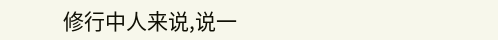修行中人来说,说一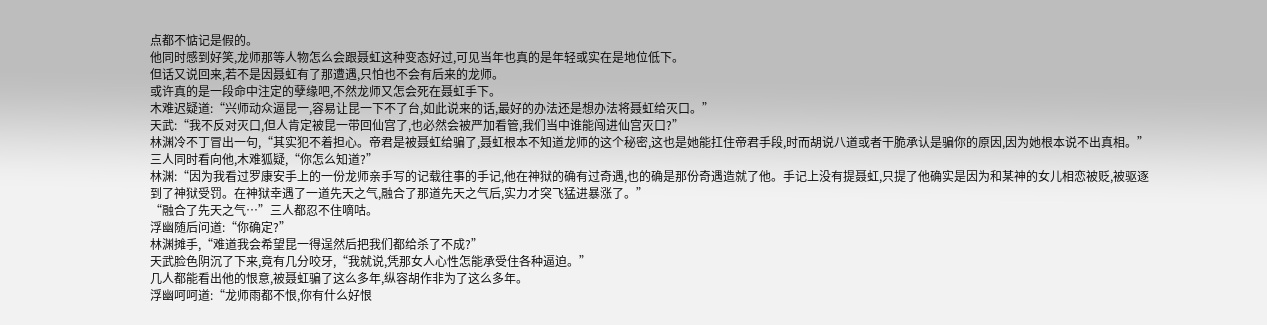点都不惦记是假的。
他同时感到好笑,龙师那等人物怎么会跟聂虹这种变态好过,可见当年也真的是年轻或实在是地位低下。
但话又说回来,若不是因聂虹有了那遭遇,只怕也不会有后来的龙师。
或许真的是一段命中注定的孽缘吧,不然龙师又怎会死在聂虹手下。
木难迟疑道:“兴师动众逼昆一,容易让昆一下不了台,如此说来的话,最好的办法还是想办法将聂虹给灭口。”
天武:“我不反对灭口,但人肯定被昆一带回仙宫了,也必然会被严加看管,我们当中谁能闯进仙宫灭口?”
林渊冷不丁冒出一句,“其实犯不着担心。帝君是被聂虹给骗了,聂虹根本不知道龙师的这个秘密,这也是她能扛住帝君手段,时而胡说八道或者干脆承认是骗你的原因,因为她根本说不出真相。”
三人同时看向他,木难狐疑,“你怎么知道?”
林渊:“因为我看过罗康安手上的一份龙师亲手写的记载往事的手记,他在神狱的确有过奇遇,也的确是那份奇遇造就了他。手记上没有提聂虹,只提了他确实是因为和某神的女儿相恋被贬,被驱逐到了神狱受罚。在神狱幸遇了一道先天之气,融合了那道先天之气后,实力才突飞猛进暴涨了。”
“融合了先天之气…”三人都忍不住嘀咕。
浮幽随后问道:“你确定?”
林渊摊手,“难道我会希望昆一得逞然后把我们都给杀了不成?”
天武脸色阴沉了下来,竟有几分咬牙,“我就说,凭那女人心性怎能承受住各种逼迫。”
几人都能看出他的恨意,被聂虹骗了这么多年,纵容胡作非为了这么多年。
浮幽呵呵道:“龙师雨都不恨,你有什么好恨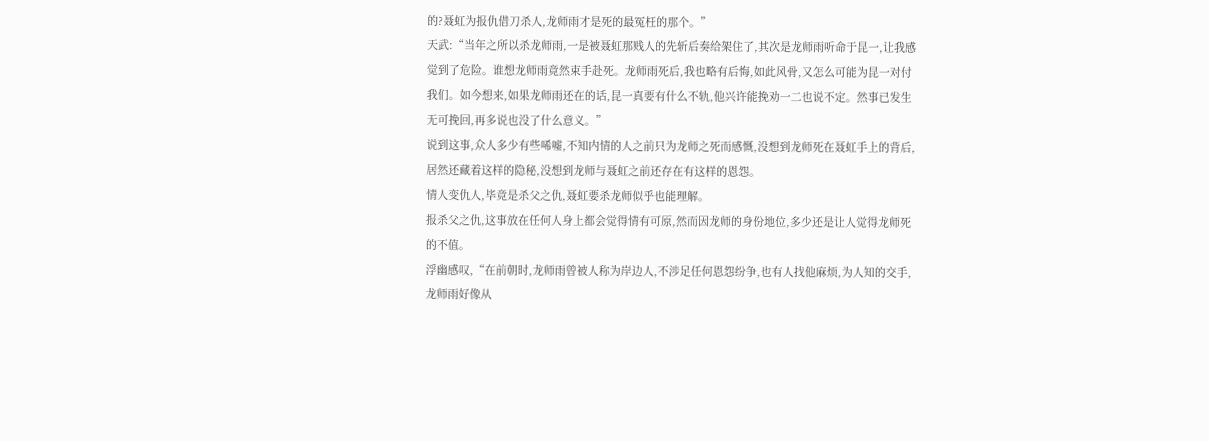的?聂虹为报仇借刀杀人,龙师雨才是死的最冤枉的那个。”
天武:“当年之所以杀龙师雨,一是被聂虹那贱人的先斩后奏给架住了,其次是龙师雨听命于昆一,让我感觉到了危险。谁想龙师雨竟然束手赴死。龙师雨死后,我也略有后悔,如此风骨,又怎么可能为昆一对付我们。如今想来,如果龙师雨还在的话,昆一真要有什么不轨,他兴许能挽劝一二也说不定。然事已发生无可挽回,再多说也没了什么意义。”
说到这事,众人多少有些唏嘘,不知内情的人之前只为龙师之死而感慨,没想到龙师死在聂虹手上的背后,居然还藏着这样的隐秘,没想到龙师与聂虹之前还存在有这样的恩怨。
情人变仇人,毕竟是杀父之仇,聂虹要杀龙师似乎也能理解。
报杀父之仇,这事放在任何人身上都会觉得情有可原,然而因龙师的身份地位,多少还是让人觉得龙师死的不值。
浮幽感叹,“在前朝时,龙师雨曾被人称为岸边人,不涉足任何恩怨纷争,也有人找他麻烦,为人知的交手,龙师雨好像从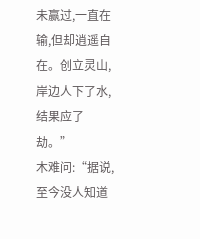未赢过,一直在输,但却逍遥自在。创立灵山,岸边人下了水,结果应了劫。”
木难问:“据说,至今没人知道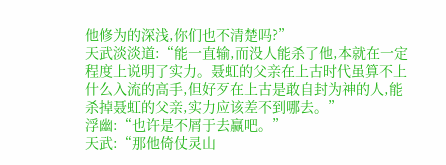他修为的深浅,你们也不清楚吗?”
天武淡淡道:“能一直输,而没人能杀了他,本就在一定程度上说明了实力。聂虹的父亲在上古时代虽算不上什么入流的高手,但好歹在上古是敢自封为神的人,能杀掉聂虹的父亲,实力应该差不到哪去。”
浮幽:“也许是不屑于去赢吧。”
天武:“那他倚仗灵山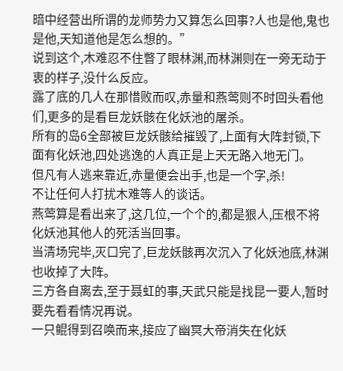暗中经营出所谓的龙师势力又算怎么回事?人也是他,鬼也是他,天知道他是怎么想的。”
说到这个,木难忍不住瞥了眼林渊,而林渊则在一旁无动于衷的样子,没什么反应。
露了底的几人在那惜败而叹,赤量和燕莺则不时回头看他们,更多的是看巨龙妖骸在化妖池的屠杀。
所有的岛6全部被巨龙妖骸给摧毁了,上面有大阵封锁,下面有化妖池,四处逃逸的人真正是上天无路入地无门。
但凡有人逃来靠近,赤量便会出手,也是一个字,杀!
不让任何人打扰木难等人的谈话。
燕莺算是看出来了,这几位,一个个的,都是狠人,压根不将化妖池其他人的死活当回事。
当清场完毕,灭口完了,巨龙妖骸再次沉入了化妖池底,林渊也收掉了大阵。
三方各自离去,至于聂虹的事,天武只能是找昆一要人,暂时要先看看情况再说。
一只鲲得到召唤而来,接应了幽冥大帝消失在化妖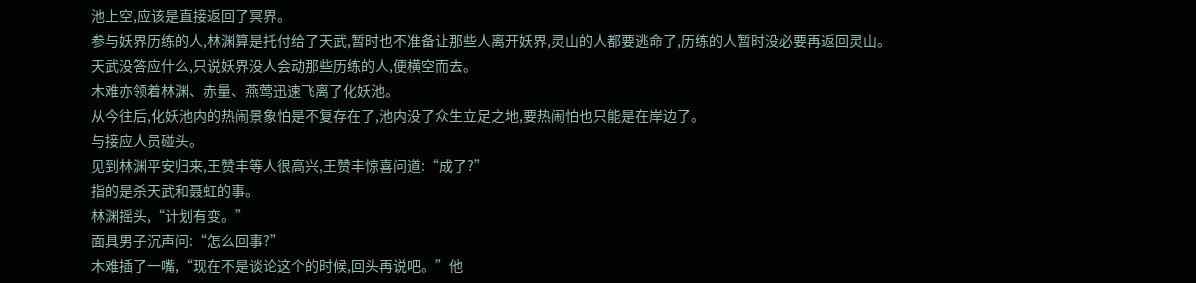池上空,应该是直接返回了冥界。
参与妖界历练的人,林渊算是托付给了天武,暂时也不准备让那些人离开妖界,灵山的人都要逃命了,历练的人暂时没必要再返回灵山。
天武没答应什么,只说妖界没人会动那些历练的人,便横空而去。
木难亦领着林渊、赤量、燕莺迅速飞离了化妖池。
从今往后,化妖池内的热闹景象怕是不复存在了,池内没了众生立足之地,要热闹怕也只能是在岸边了。
与接应人员碰头。
见到林渊平安归来,王赞丰等人很高兴,王赞丰惊喜问道:“成了?”
指的是杀天武和聂虹的事。
林渊摇头,“计划有变。”
面具男子沉声问:“怎么回事?”
木难插了一嘴,“现在不是谈论这个的时候,回头再说吧。”他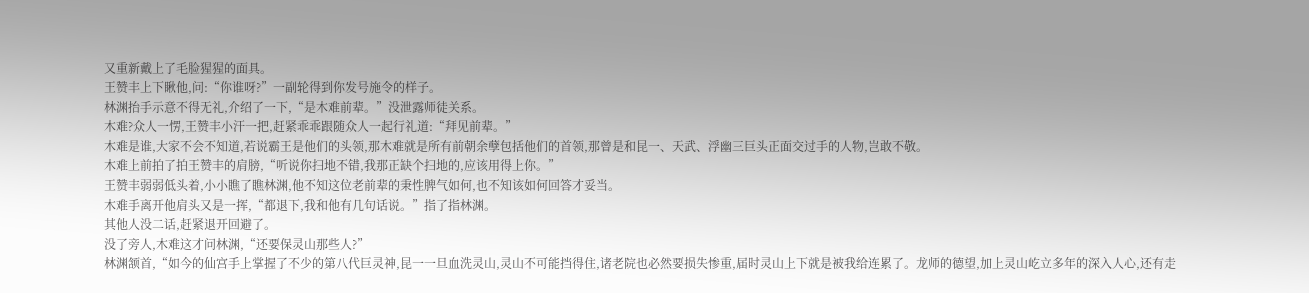又重新戴上了毛脸猩猩的面具。
王赞丰上下瞅他,问:“你谁呀?”一副轮得到你发号施令的样子。
林渊抬手示意不得无礼,介绍了一下,“是木难前辈。”没泄露师徒关系。
木难?众人一愣,王赞丰小汗一把,赶紧乖乖跟随众人一起行礼道:“拜见前辈。”
木难是谁,大家不会不知道,若说霸王是他们的头领,那木难就是所有前朝余孽包括他们的首领,那曾是和昆一、天武、浮幽三巨头正面交过手的人物,岂敢不敬。
木难上前拍了拍王赞丰的肩膀,“听说你扫地不错,我那正缺个扫地的,应该用得上你。”
王赞丰弱弱低头着,小小瞧了瞧林渊,他不知这位老前辈的秉性脾气如何,也不知该如何回答才妥当。
木难手离开他肩头又是一挥,“都退下,我和他有几句话说。”指了指林渊。
其他人没二话,赶紧退开回避了。
没了旁人,木难这才问林渊,“还要保灵山那些人?”
林渊颔首,“如今的仙宫手上掌握了不少的第八代巨灵神,昆一一旦血洗灵山,灵山不可能挡得住,诸老院也必然要损失惨重,届时灵山上下就是被我给连累了。龙师的德望,加上灵山屹立多年的深入人心,还有走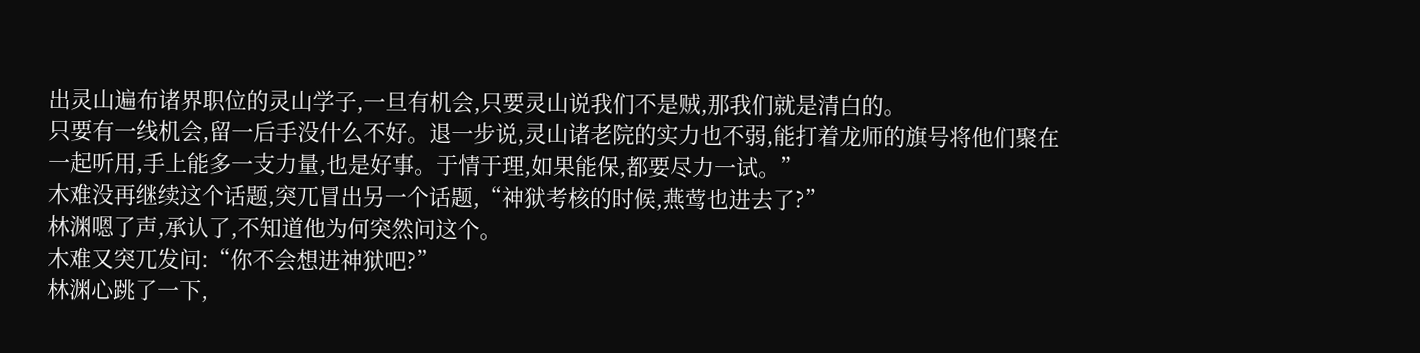出灵山遍布诸界职位的灵山学子,一旦有机会,只要灵山说我们不是贼,那我们就是清白的。
只要有一线机会,留一后手没什么不好。退一步说,灵山诸老院的实力也不弱,能打着龙师的旗号将他们聚在一起听用,手上能多一支力量,也是好事。于情于理,如果能保,都要尽力一试。”
木难没再继续这个话题,突兀冒出另一个话题,“神狱考核的时候,燕莺也进去了?”
林渊嗯了声,承认了,不知道他为何突然问这个。
木难又突兀发问:“你不会想进神狱吧?”
林渊心跳了一下,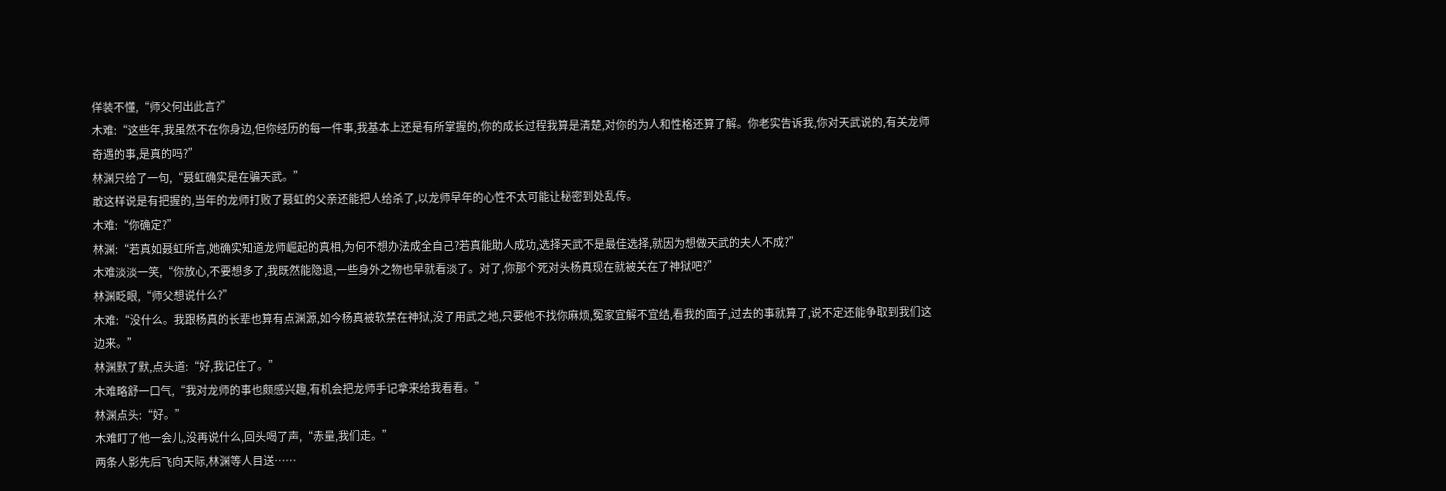佯装不懂,“师父何出此言?”
木难:“这些年,我虽然不在你身边,但你经历的每一件事,我基本上还是有所掌握的,你的成长过程我算是清楚,对你的为人和性格还算了解。你老实告诉我,你对天武说的,有关龙师奇遇的事,是真的吗?”
林渊只给了一句,“聂虹确实是在骗天武。”
敢这样说是有把握的,当年的龙师打败了聂虹的父亲还能把人给杀了,以龙师早年的心性不太可能让秘密到处乱传。
木难:“你确定?”
林渊:“若真如聂虹所言,她确实知道龙师崛起的真相,为何不想办法成全自己?若真能助人成功,选择天武不是最佳选择,就因为想做天武的夫人不成?”
木难淡淡一笑,“你放心,不要想多了,我既然能隐退,一些身外之物也早就看淡了。对了,你那个死对头杨真现在就被关在了神狱吧?”
林渊眨眼,“师父想说什么?”
木难:“没什么。我跟杨真的长辈也算有点渊源,如今杨真被软禁在神狱,没了用武之地,只要他不找你麻烦,冤家宜解不宜结,看我的面子,过去的事就算了,说不定还能争取到我们这边来。”
林渊默了默,点头道:“好,我记住了。”
木难略舒一口气,“我对龙师的事也颇感兴趣,有机会把龙师手记拿来给我看看。”
林渊点头:“好。”
木难盯了他一会儿,没再说什么,回头喝了声,“赤量,我们走。”
两条人影先后飞向天际,林渊等人目送……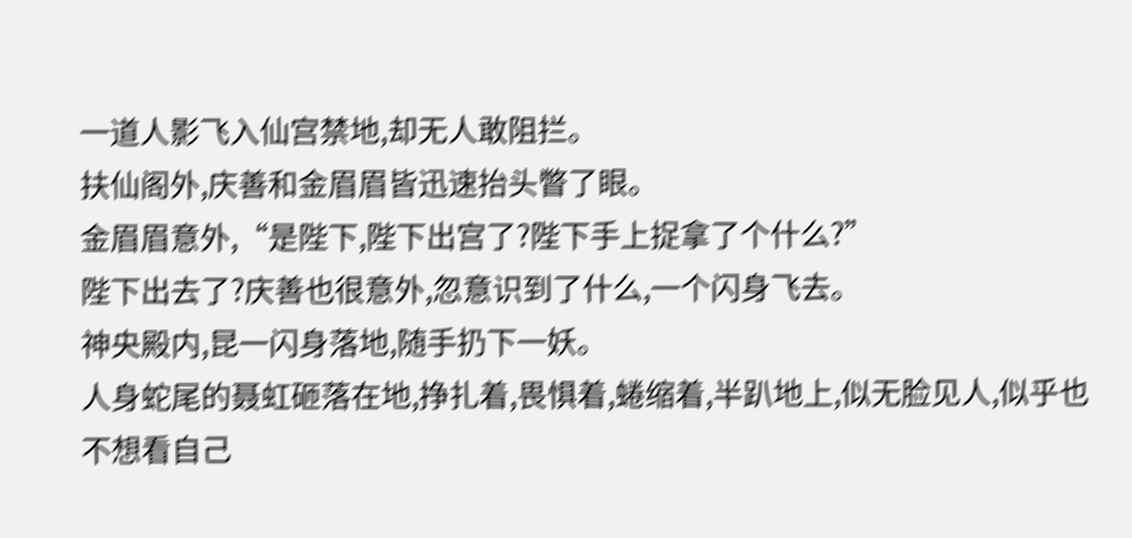一道人影飞入仙宫禁地,却无人敢阻拦。
扶仙阁外,庆善和金眉眉皆迅速抬头瞥了眼。
金眉眉意外,“是陛下,陛下出宫了?陛下手上捉拿了个什么?”
陛下出去了?庆善也很意外,忽意识到了什么,一个闪身飞去。
神央殿内,昆一闪身落地,随手扔下一妖。
人身蛇尾的聂虹砸落在地,挣扎着,畏惧着,蜷缩着,半趴地上,似无脸见人,似乎也不想看自己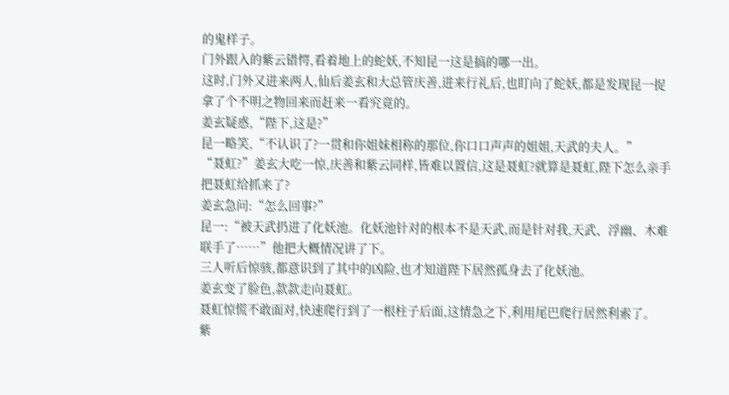的鬼样子。
门外跟入的紫云错愕,看着地上的蛇妖,不知昆一这是搞的哪一出。
这时,门外又进来两人,仙后姜玄和大总管庆善,进来行礼后,也盯向了蛇妖,都是发现昆一捉拿了个不明之物回来而赶来一看究竟的。
姜玄疑惑,“陛下,这是?”
昆一略笑,“不认识了?一贯和你姐妹相称的那位,你口口声声的姐姐,天武的夫人。”
“聂虹?”姜玄大吃一惊,庆善和紫云同样,皆难以置信,这是聂虹?就算是聂虹,陛下怎么亲手把聂虹给抓来了?
姜玄急问:“怎么回事?”
昆一:“被天武扔进了化妖池。化妖池针对的根本不是天武,而是针对我,天武、浮幽、木难联手了……”他把大概情况讲了下。
三人听后惊骇,都意识到了其中的凶险,也才知道陛下居然孤身去了化妖池。
姜玄变了脸色,款款走向聂虹。
聂虹惊慌不敢面对,快速爬行到了一根柱子后面,这情急之下,利用尾巴爬行居然利索了。
紫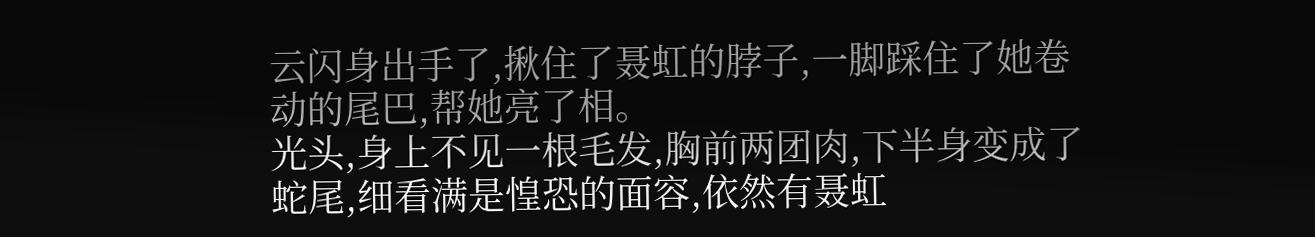云闪身出手了,揪住了聂虹的脖子,一脚踩住了她卷动的尾巴,帮她亮了相。
光头,身上不见一根毛发,胸前两团肉,下半身变成了蛇尾,细看满是惶恐的面容,依然有聂虹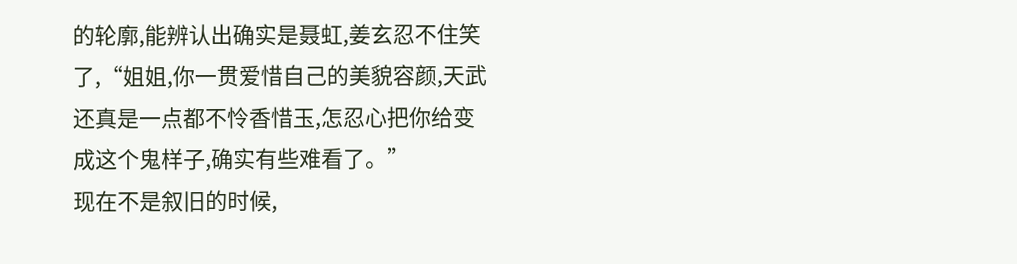的轮廓,能辨认出确实是聂虹,姜玄忍不住笑了,“姐姐,你一贯爱惜自己的美貌容颜,天武还真是一点都不怜香惜玉,怎忍心把你给变成这个鬼样子,确实有些难看了。”
现在不是叙旧的时候,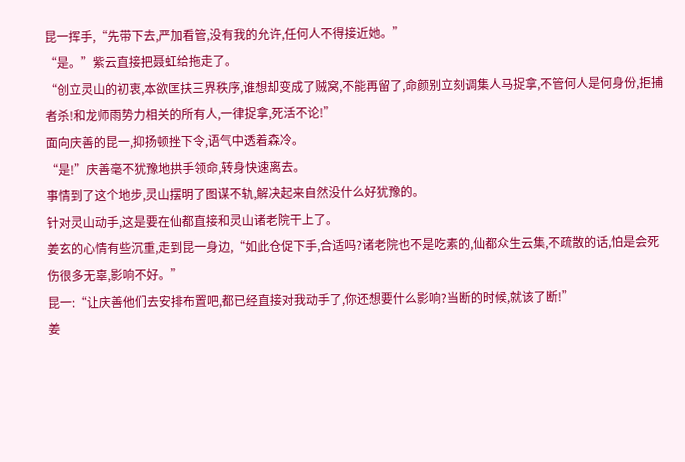昆一挥手,“先带下去,严加看管,没有我的允许,任何人不得接近她。”
“是。”紫云直接把聂虹给拖走了。
“创立灵山的初衷,本欲匡扶三界秩序,谁想却变成了贼窝,不能再留了,命颜别立刻调集人马捉拿,不管何人是何身份,拒捕者杀!和龙师雨势力相关的所有人,一律捉拿,死活不论!”
面向庆善的昆一,抑扬顿挫下令,语气中透着森冷。
“是!”庆善毫不犹豫地拱手领命,转身快速离去。
事情到了这个地步,灵山摆明了图谋不轨,解决起来自然没什么好犹豫的。
针对灵山动手,这是要在仙都直接和灵山诸老院干上了。
姜玄的心情有些沉重,走到昆一身边,“如此仓促下手,合适吗?诸老院也不是吃素的,仙都众生云集,不疏散的话,怕是会死伤很多无辜,影响不好。”
昆一:“让庆善他们去安排布置吧,都已经直接对我动手了,你还想要什么影响?当断的时候,就该了断!”
姜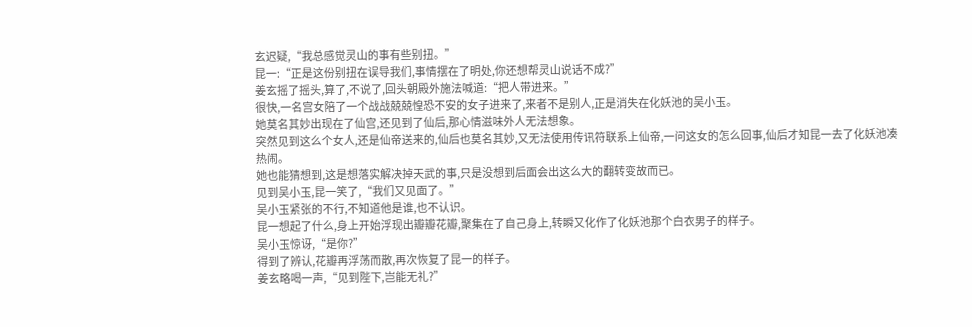玄迟疑,“我总感觉灵山的事有些别扭。”
昆一:“正是这份别扭在误导我们,事情摆在了明处,你还想帮灵山说话不成?”
姜玄摇了摇头,算了,不说了,回头朝殿外施法喊道:“把人带进来。”
很快,一名宫女陪了一个战战兢兢惶恐不安的女子进来了,来者不是别人,正是消失在化妖池的吴小玉。
她莫名其妙出现在了仙宫,还见到了仙后,那心情滋味外人无法想象。
突然见到这么个女人,还是仙帝送来的,仙后也莫名其妙,又无法使用传讯符联系上仙帝,一问这女的怎么回事,仙后才知昆一去了化妖池凑热闹。
她也能猜想到,这是想落实解决掉天武的事,只是没想到后面会出这么大的翻转变故而已。
见到吴小玉,昆一笑了,“我们又见面了。”
吴小玉紧张的不行,不知道他是谁,也不认识。
昆一想起了什么,身上开始浮现出瓣瓣花瓣,聚集在了自己身上,转瞬又化作了化妖池那个白衣男子的样子。
吴小玉惊讶,“是你?”
得到了辨认,花瓣再浮荡而散,再次恢复了昆一的样子。
姜玄略喝一声,“见到陛下,岂能无礼?”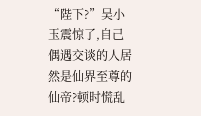“陛下?”吴小玉震惊了,自己偶遇交谈的人居然是仙界至尊的仙帝?顿时慌乱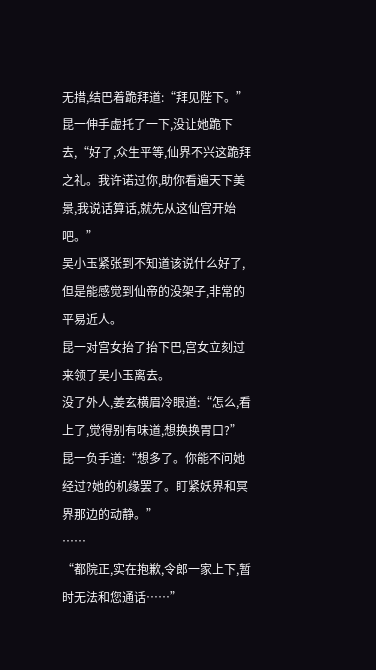无措,结巴着跪拜道:“拜见陛下。”
昆一伸手虚托了一下,没让她跪下去,“好了,众生平等,仙界不兴这跪拜之礼。我许诺过你,助你看遍天下美景,我说话算话,就先从这仙宫开始吧。”
吴小玉紧张到不知道该说什么好了,但是能感觉到仙帝的没架子,非常的平易近人。
昆一对宫女抬了抬下巴,宫女立刻过来领了吴小玉离去。
没了外人,姜玄横眉冷眼道:“怎么,看上了,觉得别有味道,想换换胃口?”
昆一负手道:“想多了。你能不问她经过?她的机缘罢了。盯紧妖界和冥界那边的动静。”
……
“都院正,实在抱歉,令郎一家上下,暂时无法和您通话……”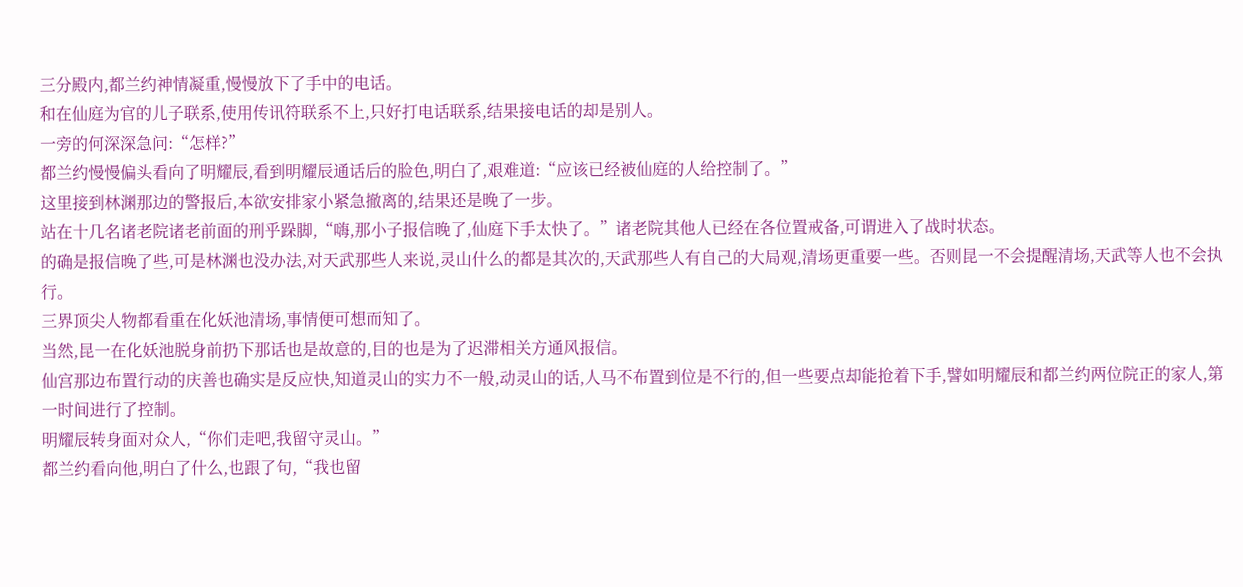三分殿内,都兰约神情凝重,慢慢放下了手中的电话。
和在仙庭为官的儿子联系,使用传讯符联系不上,只好打电话联系,结果接电话的却是别人。
一旁的何深深急问:“怎样?”
都兰约慢慢偏头看向了明耀辰,看到明耀辰通话后的脸色,明白了,艰难道:“应该已经被仙庭的人给控制了。”
这里接到林渊那边的警报后,本欲安排家小紧急撤离的,结果还是晚了一步。
站在十几名诸老院诸老前面的刑乎跺脚,“嗨,那小子报信晚了,仙庭下手太快了。”诸老院其他人已经在各位置戒备,可谓进入了战时状态。
的确是报信晚了些,可是林渊也没办法,对天武那些人来说,灵山什么的都是其次的,天武那些人有自己的大局观,清场更重要一些。否则昆一不会提醒清场,天武等人也不会执行。
三界顶尖人物都看重在化妖池清场,事情便可想而知了。
当然,昆一在化妖池脱身前扔下那话也是故意的,目的也是为了迟滞相关方通风报信。
仙宫那边布置行动的庆善也确实是反应快,知道灵山的实力不一般,动灵山的话,人马不布置到位是不行的,但一些要点却能抢着下手,譬如明耀辰和都兰约两位院正的家人,第一时间进行了控制。
明耀辰转身面对众人,“你们走吧,我留守灵山。”
都兰约看向他,明白了什么,也跟了句,“我也留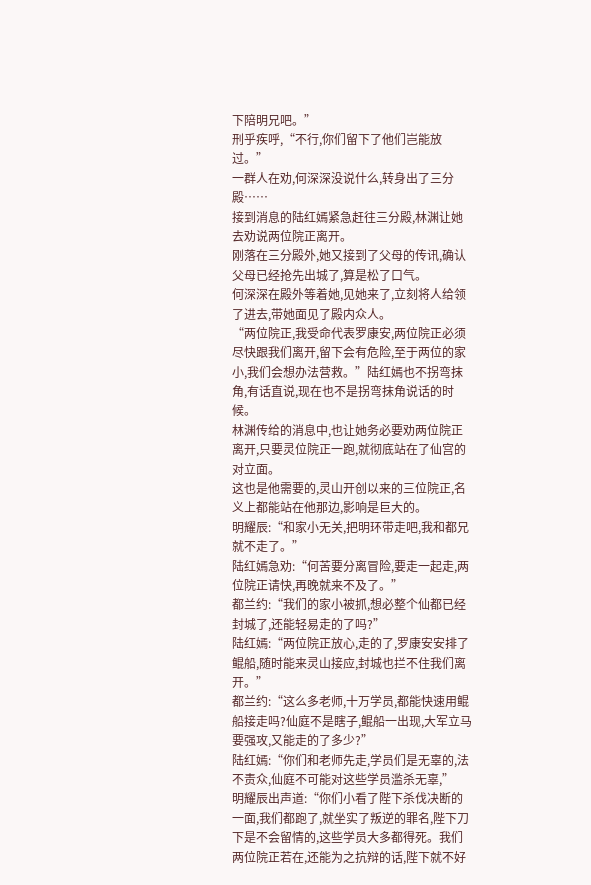下陪明兄吧。”
刑乎疾呼,“不行,你们留下了他们岂能放过。”
一群人在劝,何深深没说什么,转身出了三分殿……
接到消息的陆红嫣紧急赶往三分殿,林渊让她去劝说两位院正离开。
刚落在三分殿外,她又接到了父母的传讯,确认父母已经抢先出城了,算是松了口气。
何深深在殿外等着她,见她来了,立刻将人给领了进去,带她面见了殿内众人。
“两位院正,我受命代表罗康安,两位院正必须尽快跟我们离开,留下会有危险,至于两位的家小,我们会想办法营救。”陆红嫣也不拐弯抹角,有话直说,现在也不是拐弯抹角说话的时候。
林渊传给的消息中,也让她务必要劝两位院正离开,只要灵位院正一跑,就彻底站在了仙宫的对立面。
这也是他需要的,灵山开创以来的三位院正,名义上都能站在他那边,影响是巨大的。
明耀辰:“和家小无关,把明环带走吧,我和都兄就不走了。”
陆红嫣急劝:“何苦要分离冒险,要走一起走,两位院正请快,再晚就来不及了。”
都兰约:“我们的家小被抓,想必整个仙都已经封城了,还能轻易走的了吗?”
陆红嫣:“两位院正放心,走的了,罗康安安排了鲲船,随时能来灵山接应,封城也拦不住我们离开。”
都兰约:“这么多老师,十万学员,都能快速用鲲船接走吗?仙庭不是瞎子,鲲船一出现,大军立马要强攻,又能走的了多少?”
陆红嫣:“你们和老师先走,学员们是无辜的,法不责众,仙庭不可能对这些学员滥杀无辜,”
明耀辰出声道:“你们小看了陛下杀伐决断的一面,我们都跑了,就坐实了叛逆的罪名,陛下刀下是不会留情的,这些学员大多都得死。我们两位院正若在,还能为之抗辩的话,陛下就不好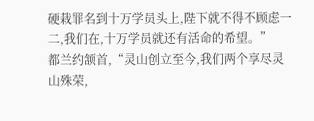硬栽罪名到十万学员头上,陛下就不得不顾虑一二,我们在,十万学员就还有活命的希望。”
都兰约颔首,“灵山创立至今,我们两个享尽灵山殊荣,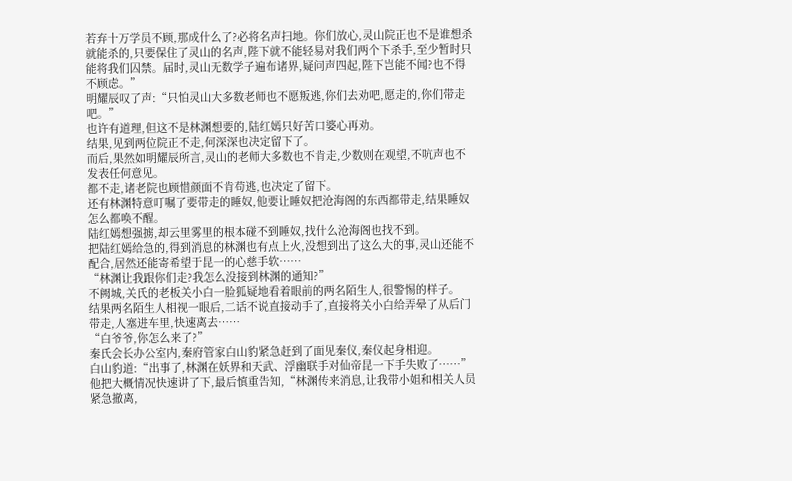若弃十万学员不顾,那成什么了?必将名声扫地。你们放心,灵山院正也不是谁想杀就能杀的,只要保住了灵山的名声,陛下就不能轻易对我们两个下杀手,至少暂时只能将我们囚禁。届时,灵山无数学子遍布诸界,疑问声四起,陛下岂能不闻?也不得不顾虑。”
明耀辰叹了声:“只怕灵山大多数老师也不愿叛逃,你们去劝吧,愿走的,你们带走吧。”
也许有道理,但这不是林渊想要的,陆红嫣只好苦口婆心再劝。
结果,见到两位院正不走,何深深也决定留下了。
而后,果然如明耀辰所言,灵山的老师大多数也不肯走,少数则在观望,不吭声也不发表任何意见。
都不走,诸老院也顾惜颜面不肯苟逃,也决定了留下。
还有林渊特意叮嘱了要带走的睡奴,他要让睡奴把沧海阁的东西都带走,结果睡奴怎么都唤不醒。
陆红嫣想强掳,却云里雾里的根本碰不到睡奴,找什么沧海阁也找不到。
把陆红嫣给急的,得到消息的林渊也有点上火,没想到出了这么大的事,灵山还能不配合,居然还能寄希望于昆一的心慈手软……
“林渊让我跟你们走?我怎么没接到林渊的通知?”
不阙城,关氏的老板关小白一脸狐疑地看着眼前的两名陌生人,很警惕的样子。
结果两名陌生人相视一眼后,二话不说直接动手了,直接将关小白给弄晕了从后门带走,人塞进车里,快速离去……
“白爷爷,你怎么来了?”
秦氏会长办公室内,秦府管家白山豹紧急赶到了面见秦仪,秦仪起身相迎。
白山豹道:“出事了,林渊在妖界和天武、浮幽联手对仙帝昆一下手失败了……”他把大概情况快速讲了下,最后慎重告知,“林渊传来消息,让我带小姐和相关人员紧急撤离,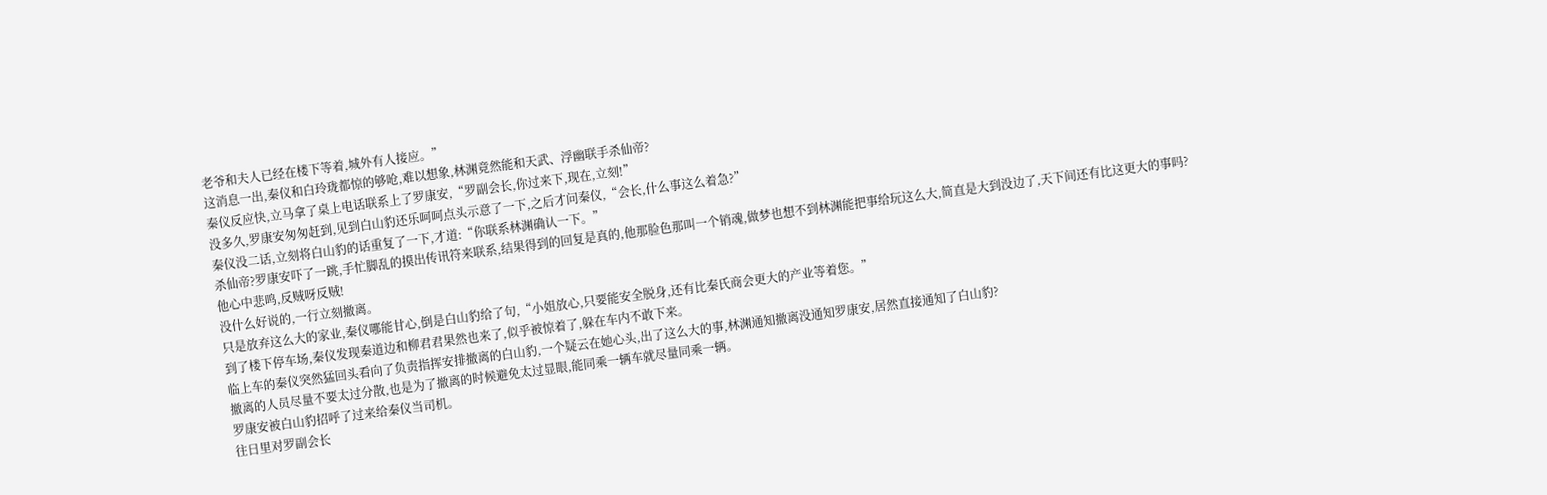老爷和夫人已经在楼下等着,城外有人接应。”
这消息一出,秦仪和白玲珑都惊的够呛,难以想象,林渊竟然能和天武、浮幽联手杀仙帝?
秦仪反应快,立马拿了桌上电话联系上了罗康安,“罗副会长,你过来下,现在,立刻!”
没多久,罗康安匆匆赶到,见到白山豹还乐呵呵点头示意了一下,之后才问秦仪,“会长,什么事这么着急?”
秦仪没二话,立刻将白山豹的话重复了一下,才道:“你联系林渊确认一下。”
杀仙帝?罗康安吓了一跳,手忙脚乱的摸出传讯符来联系,结果得到的回复是真的,他那脸色那叫一个销魂,做梦也想不到林渊能把事给玩这么大,简直是大到没边了,天下间还有比这更大的事吗?
他心中悲鸣,反贼呀反贼!
没什么好说的,一行立刻撤离。
只是放弃这么大的家业,秦仪哪能甘心,倒是白山豹给了句,“小姐放心,只要能安全脱身,还有比秦氏商会更大的产业等着您。”
到了楼下停车场,秦仪发现秦道边和柳君君果然也来了,似乎被惊着了,躲在车内不敢下来。
临上车的秦仪突然猛回头看向了负责指挥安排撤离的白山豹,一个疑云在她心头,出了这么大的事,林渊通知撤离没通知罗康安,居然直接通知了白山豹?
撤离的人员尽量不要太过分散,也是为了撤离的时候避免太过显眼,能同乘一辆车就尽量同乘一辆。
罗康安被白山豹招呼了过来给秦仪当司机。
往日里对罗副会长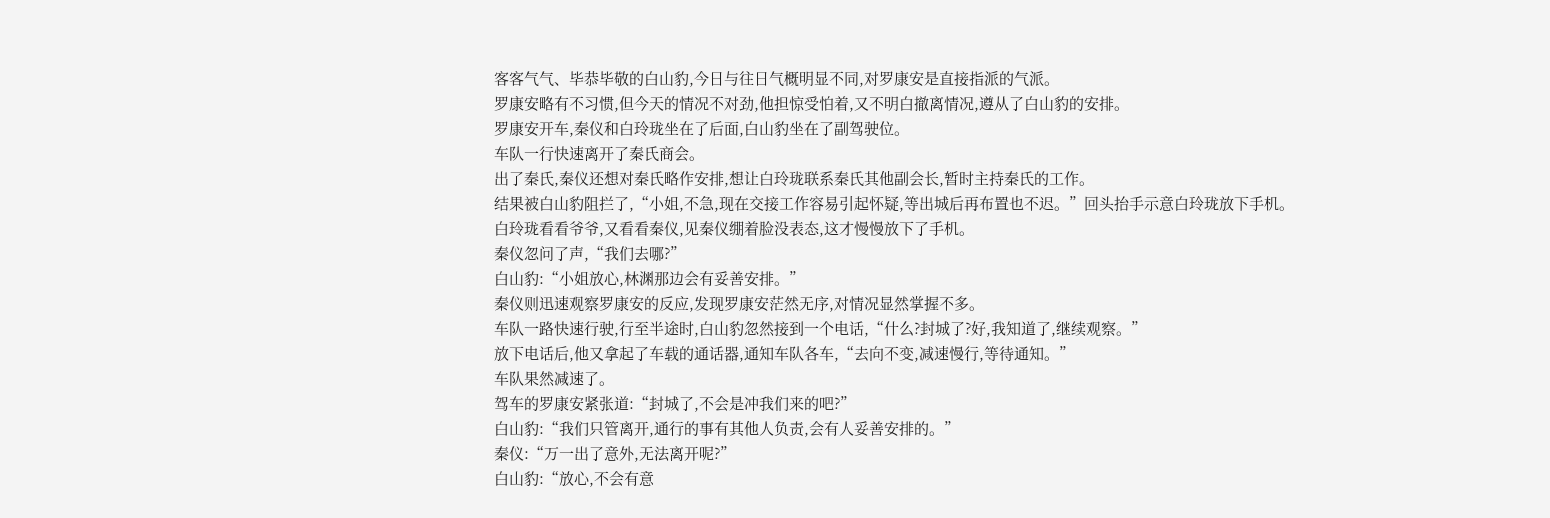客客气气、毕恭毕敬的白山豹,今日与往日气概明显不同,对罗康安是直接指派的气派。
罗康安略有不习惯,但今天的情况不对劲,他担惊受怕着,又不明白撤离情况,遵从了白山豹的安排。
罗康安开车,秦仪和白玲珑坐在了后面,白山豹坐在了副驾驶位。
车队一行快速离开了秦氏商会。
出了秦氏,秦仪还想对秦氏略作安排,想让白玲珑联系秦氏其他副会长,暂时主持秦氏的工作。
结果被白山豹阻拦了,“小姐,不急,现在交接工作容易引起怀疑,等出城后再布置也不迟。”回头抬手示意白玲珑放下手机。
白玲珑看看爷爷,又看看秦仪,见秦仪绷着脸没表态,这才慢慢放下了手机。
秦仪忽问了声,“我们去哪?”
白山豹:“小姐放心,林渊那边会有妥善安排。”
秦仪则迅速观察罗康安的反应,发现罗康安茫然无序,对情况显然掌握不多。
车队一路快速行驶,行至半途时,白山豹忽然接到一个电话,“什么?封城了?好,我知道了,继续观察。”
放下电话后,他又拿起了车载的通话器,通知车队各车,“去向不变,减速慢行,等待通知。”
车队果然减速了。
驾车的罗康安紧张道:“封城了,不会是冲我们来的吧?”
白山豹:“我们只管离开,通行的事有其他人负责,会有人妥善安排的。”
秦仪:“万一出了意外,无法离开呢?”
白山豹:“放心,不会有意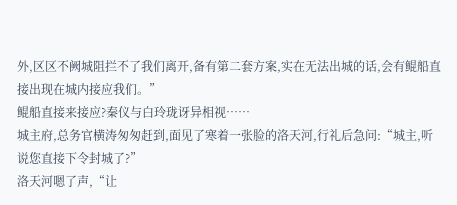外,区区不阙城阻拦不了我们离开,备有第二套方案,实在无法出城的话,会有鲲船直接出现在城内接应我们。”
鲲船直接来接应?秦仪与白玲珑讶异相视……
城主府,总务官横涛匆匆赶到,面见了寒着一张脸的洛天河,行礼后急问:“城主,听说您直接下令封城了?”
洛天河嗯了声,“让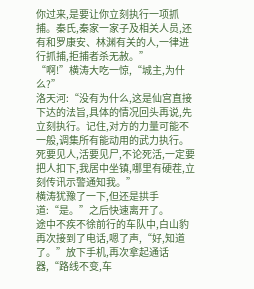你过来,是要让你立刻执行一项抓捕。秦氏,秦家一家子及相关人员,还有和罗康安、林渊有关的人,一律进行抓捕,拒捕者杀无赦。”
“啊!”横涛大吃一惊,“城主,为什么?”
洛天河:“没有为什么,这是仙宫直接下达的法旨,具体的情况回头再说,先立刻执行。记住,对方的力量可能不一般,调集所有能动用的武力执行。死要见人,活要见尸,不论死活,一定要把人扣下,我居中坐镇,哪里有硬茬,立刻传讯示警通知我。”
横涛犹豫了一下,但还是拱手道:“是。”之后快速离开了。
途中不疾不徐前行的车队中,白山豹再次接到了电话,嗯了声,“好,知道了。”放下手机,再次拿起通话器,“路线不变,车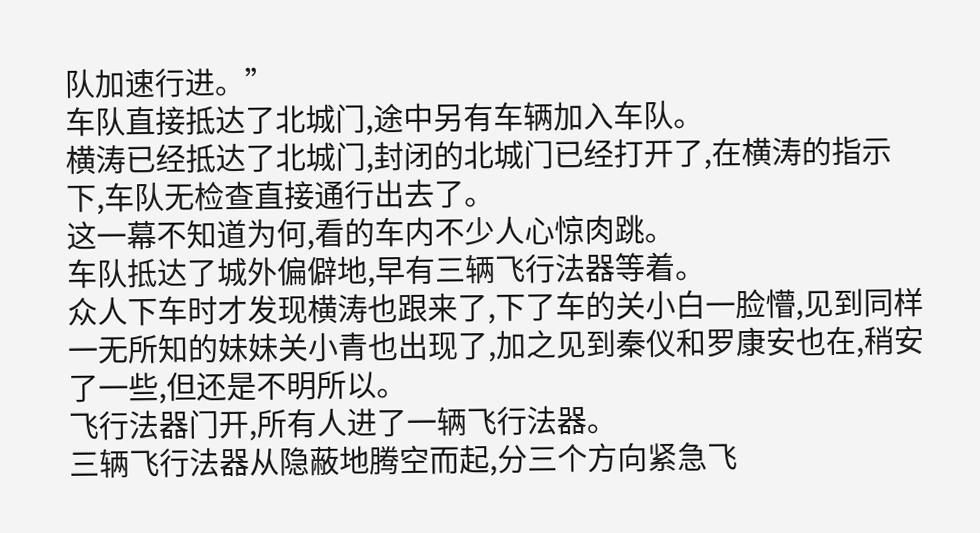队加速行进。”
车队直接抵达了北城门,途中另有车辆加入车队。
横涛已经抵达了北城门,封闭的北城门已经打开了,在横涛的指示下,车队无检查直接通行出去了。
这一幕不知道为何,看的车内不少人心惊肉跳。
车队抵达了城外偏僻地,早有三辆飞行法器等着。
众人下车时才发现横涛也跟来了,下了车的关小白一脸懵,见到同样一无所知的妹妹关小青也出现了,加之见到秦仪和罗康安也在,稍安了一些,但还是不明所以。
飞行法器门开,所有人进了一辆飞行法器。
三辆飞行法器从隐蔽地腾空而起,分三个方向紧急飞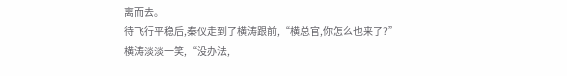离而去。
待飞行平稳后,秦仪走到了横涛跟前,“横总官,你怎么也来了?”
横涛淡淡一笑,“没办法,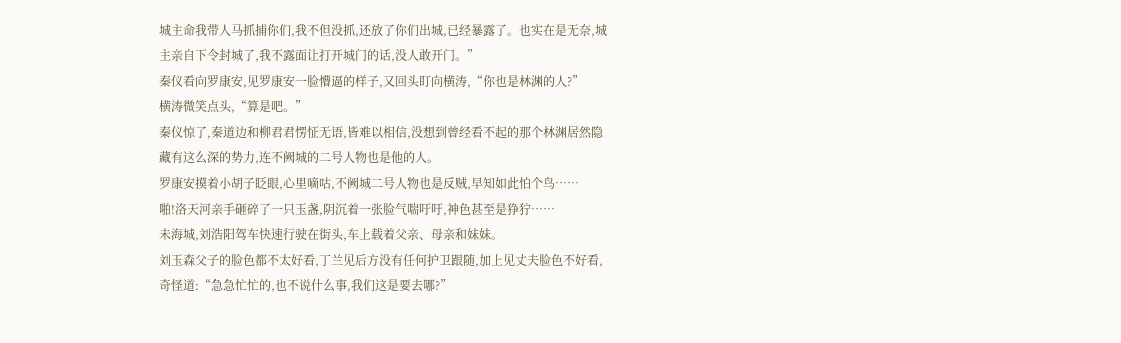城主命我带人马抓捕你们,我不但没抓,还放了你们出城,已经暴露了。也实在是无奈,城主亲自下令封城了,我不露面让打开城门的话,没人敢开门。”
秦仪看向罗康安,见罗康安一脸懵逼的样子,又回头盯向横涛,“你也是林渊的人?”
横涛微笑点头,“算是吧。”
秦仪惊了,秦道边和柳君君愣怔无语,皆难以相信,没想到曾经看不起的那个林渊居然隐藏有这么深的势力,连不阙城的二号人物也是他的人。
罗康安摸着小胡子眨眼,心里嘀咕,不阙城二号人物也是反贼,早知如此怕个鸟……
啪!洛天河亲手砸碎了一只玉盏,阴沉着一张脸气喘吁吁,神色甚至是狰狞……
未海城,刘浩阳驾车快速行驶在街头,车上载着父亲、母亲和妹妹。
刘玉森父子的脸色都不太好看,丁兰见后方没有任何护卫跟随,加上见丈夫脸色不好看,奇怪道:“急急忙忙的,也不说什么事,我们这是要去哪?”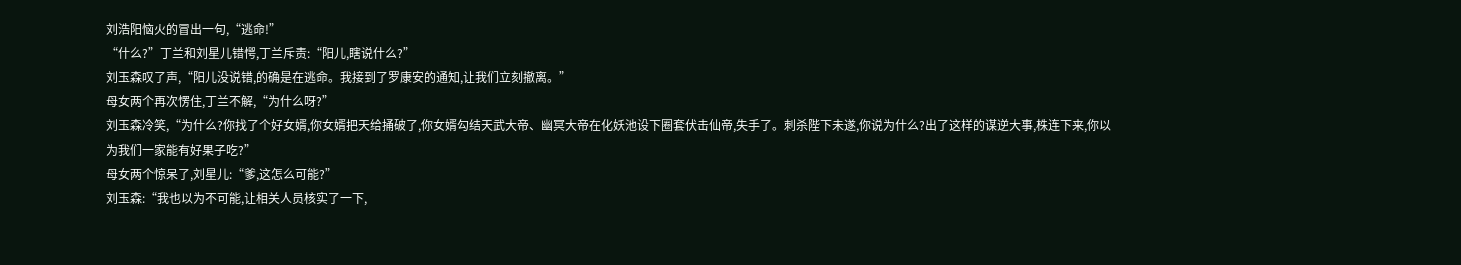刘浩阳恼火的冒出一句,“逃命!”
“什么?”丁兰和刘星儿错愕,丁兰斥责:“阳儿,瞎说什么?”
刘玉森叹了声,“阳儿没说错,的确是在逃命。我接到了罗康安的通知,让我们立刻撤离。”
母女两个再次愣住,丁兰不解,“为什么呀?”
刘玉森冷笑,“为什么?你找了个好女婿,你女婿把天给捅破了,你女婿勾结天武大帝、幽冥大帝在化妖池设下圈套伏击仙帝,失手了。刺杀陛下未遂,你说为什么?出了这样的谋逆大事,株连下来,你以为我们一家能有好果子吃?”
母女两个惊呆了,刘星儿:“爹,这怎么可能?”
刘玉森:“我也以为不可能,让相关人员核实了一下,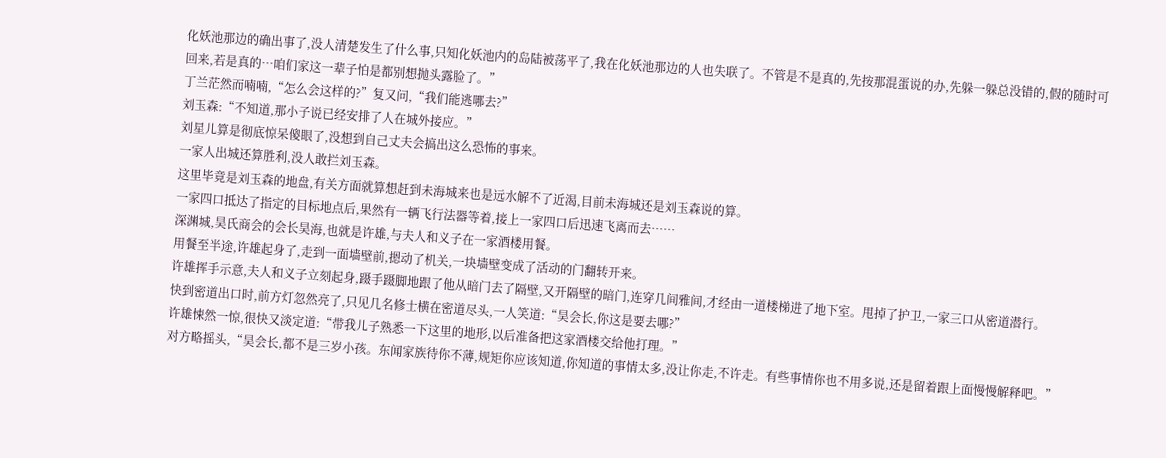化妖池那边的确出事了,没人清楚发生了什么事,只知化妖池内的岛陆被荡平了,我在化妖池那边的人也失联了。不管是不是真的,先按那混蛋说的办,先躲一躲总没错的,假的随时可回来,若是真的…咱们家这一辈子怕是都别想抛头露脸了。”
丁兰茫然而喃喃,“怎么会这样的?”复又问,“我们能逃哪去?”
刘玉森:“不知道,那小子说已经安排了人在城外接应。”
刘星儿算是彻底惊呆傻眼了,没想到自己丈夫会搞出这么恐怖的事来。
一家人出城还算胜利,没人敢拦刘玉森。
这里毕竟是刘玉森的地盘,有关方面就算想赶到未海城来也是远水解不了近渴,目前未海城还是刘玉森说的算。
一家四口抵达了指定的目标地点后,果然有一辆飞行法器等着,接上一家四口后迅速飞离而去……
深渊城,昊氏商会的会长昊海,也就是许雄,与夫人和义子在一家酒楼用餐。
用餐至半途,许雄起身了,走到一面墙壁前,摁动了机关,一块墙壁变成了活动的门翻转开来。
许雄挥手示意,夫人和义子立刻起身,蹑手蹑脚地跟了他从暗门去了隔壁,又开隔壁的暗门,连穿几间雅间,才经由一道楼梯进了地下室。甩掉了护卫,一家三口从密道潜行。
快到密道出口时,前方灯忽然亮了,只见几名修士横在密道尽头,一人笑道:“昊会长,你这是要去哪?”
许雄悚然一惊,很快又淡定道:“带我儿子熟悉一下这里的地形,以后准备把这家酒楼交给他打理。”
对方略摇头,“昊会长,都不是三岁小孩。东闻家族待你不薄,规矩你应该知道,你知道的事情太多,没让你走,不许走。有些事情你也不用多说,还是留着跟上面慢慢解释吧。”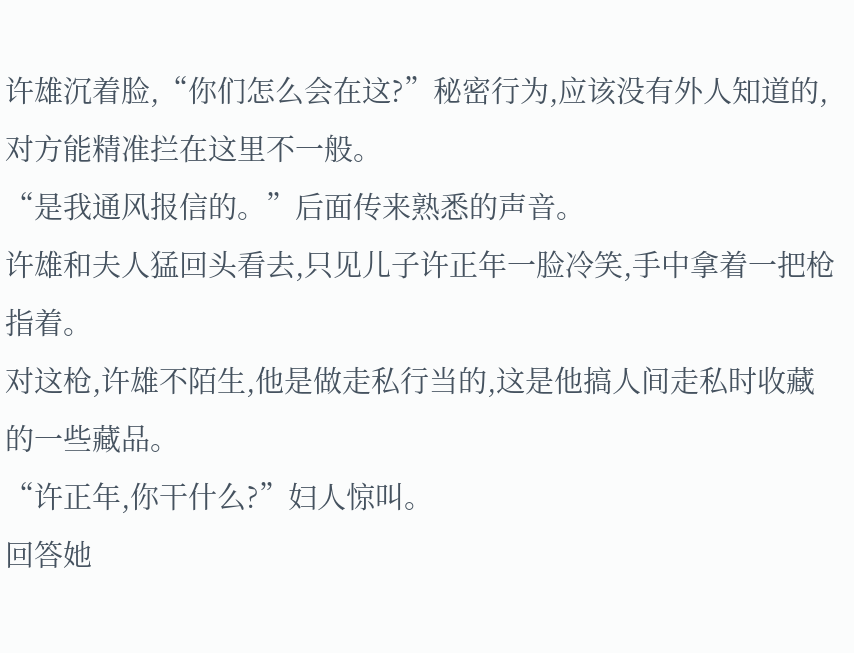许雄沉着脸,“你们怎么会在这?”秘密行为,应该没有外人知道的,对方能精准拦在这里不一般。
“是我通风报信的。”后面传来熟悉的声音。
许雄和夫人猛回头看去,只见儿子许正年一脸冷笑,手中拿着一把枪指着。
对这枪,许雄不陌生,他是做走私行当的,这是他搞人间走私时收藏的一些藏品。
“许正年,你干什么?”妇人惊叫。
回答她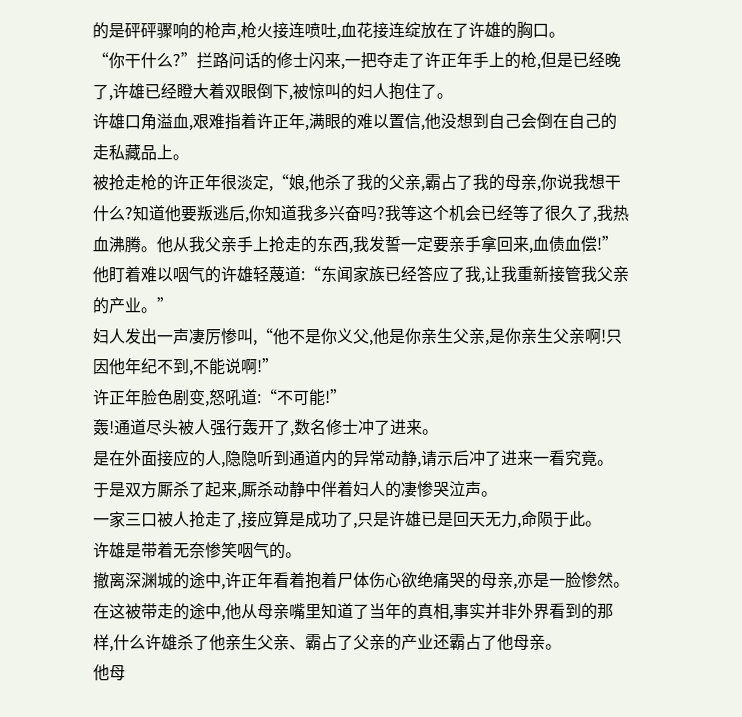的是砰砰骤响的枪声,枪火接连喷吐,血花接连绽放在了许雄的胸口。
“你干什么?”拦路问话的修士闪来,一把夺走了许正年手上的枪,但是已经晚了,许雄已经瞪大着双眼倒下,被惊叫的妇人抱住了。
许雄口角溢血,艰难指着许正年,满眼的难以置信,他没想到自己会倒在自己的走私藏品上。
被抢走枪的许正年很淡定,“娘,他杀了我的父亲,霸占了我的母亲,你说我想干什么?知道他要叛逃后,你知道我多兴奋吗?我等这个机会已经等了很久了,我热血沸腾。他从我父亲手上抢走的东西,我发誓一定要亲手拿回来,血债血偿!”他盯着难以咽气的许雄轻蔑道:“东闻家族已经答应了我,让我重新接管我父亲的产业。”
妇人发出一声凄厉惨叫,“他不是你义父,他是你亲生父亲,是你亲生父亲啊!只因他年纪不到,不能说啊!”
许正年脸色剧变,怒吼道:“不可能!”
轰!通道尽头被人强行轰开了,数名修士冲了进来。
是在外面接应的人,隐隐听到通道内的异常动静,请示后冲了进来一看究竟。
于是双方厮杀了起来,厮杀动静中伴着妇人的凄惨哭泣声。
一家三口被人抢走了,接应算是成功了,只是许雄已是回天无力,命陨于此。
许雄是带着无奈惨笑咽气的。
撤离深渊城的途中,许正年看着抱着尸体伤心欲绝痛哭的母亲,亦是一脸惨然。
在这被带走的途中,他从母亲嘴里知道了当年的真相,事实并非外界看到的那样,什么许雄杀了他亲生父亲、霸占了父亲的产业还霸占了他母亲。
他母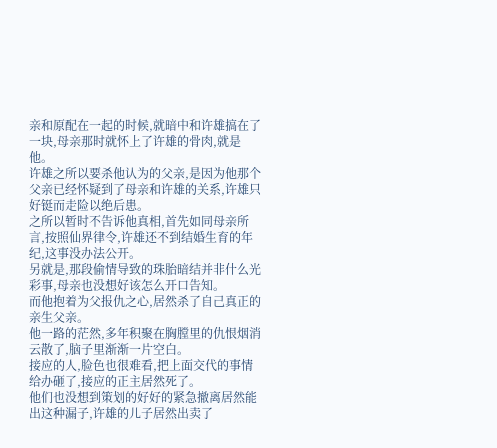亲和原配在一起的时候,就暗中和许雄搞在了一块,母亲那时就怀上了许雄的骨肉,就是他。
许雄之所以要杀他认为的父亲,是因为他那个父亲已经怀疑到了母亲和许雄的关系,许雄只好铤而走险以绝后患。
之所以暂时不告诉他真相,首先如同母亲所言,按照仙界律令,许雄还不到结婚生育的年纪,这事没办法公开。
另就是,那段偷情导致的珠胎暗结并非什么光彩事,母亲也没想好该怎么开口告知。
而他抱着为父报仇之心,居然杀了自己真正的亲生父亲。
他一路的茫然,多年积聚在胸膛里的仇恨烟消云散了,脑子里渐渐一片空白。
接应的人,脸色也很难看,把上面交代的事情给办砸了,接应的正主居然死了。
他们也没想到策划的好好的紧急撤离居然能出这种漏子,许雄的儿子居然出卖了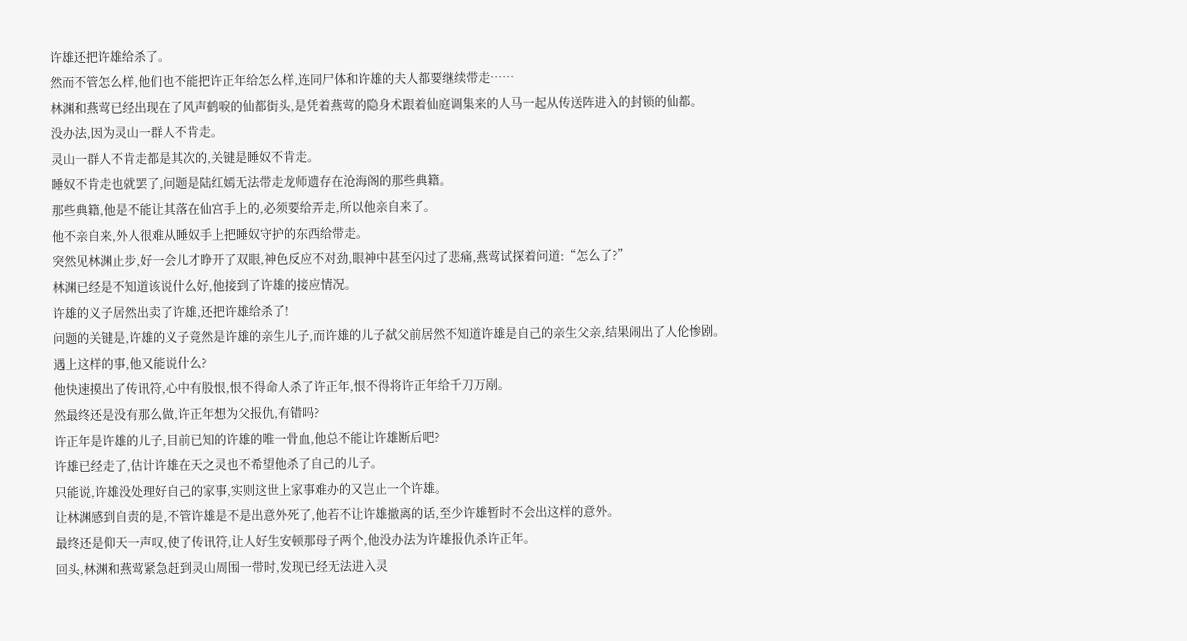许雄还把许雄给杀了。
然而不管怎么样,他们也不能把许正年给怎么样,连同尸体和许雄的夫人都要继续带走……
林渊和燕莺已经出现在了风声鹤唳的仙都街头,是凭着燕莺的隐身术跟着仙庭调集来的人马一起从传送阵进入的封锁的仙都。
没办法,因为灵山一群人不肯走。
灵山一群人不肯走都是其次的,关键是睡奴不肯走。
睡奴不肯走也就罢了,问题是陆红嫣无法带走龙师遗存在沧海阁的那些典籍。
那些典籍,他是不能让其落在仙宫手上的,必须要给弄走,所以他亲自来了。
他不亲自来,外人很难从睡奴手上把睡奴守护的东西给带走。
突然见林渊止步,好一会儿才睁开了双眼,神色反应不对劲,眼神中甚至闪过了悲痛,燕莺试探着问道:“怎么了?”
林渊已经是不知道该说什么好,他接到了许雄的接应情况。
许雄的义子居然出卖了许雄,还把许雄给杀了!
问题的关键是,许雄的义子竟然是许雄的亲生儿子,而许雄的儿子弑父前居然不知道许雄是自己的亲生父亲,结果闹出了人伦惨剧。
遇上这样的事,他又能说什么?
他快速摸出了传讯符,心中有股恨,恨不得命人杀了许正年,恨不得将许正年给千刀万剐。
然最终还是没有那么做,许正年想为父报仇,有错吗?
许正年是许雄的儿子,目前已知的许雄的唯一骨血,他总不能让许雄断后吧?
许雄已经走了,估计许雄在天之灵也不希望他杀了自己的儿子。
只能说,许雄没处理好自己的家事,实则这世上家事难办的又岂止一个许雄。
让林渊感到自责的是,不管许雄是不是出意外死了,他若不让许雄撤离的话,至少许雄暂时不会出这样的意外。
最终还是仰天一声叹,使了传讯符,让人好生安顿那母子两个,他没办法为许雄报仇杀许正年。
回头,林渊和燕莺紧急赶到灵山周围一带时,发现已经无法进入灵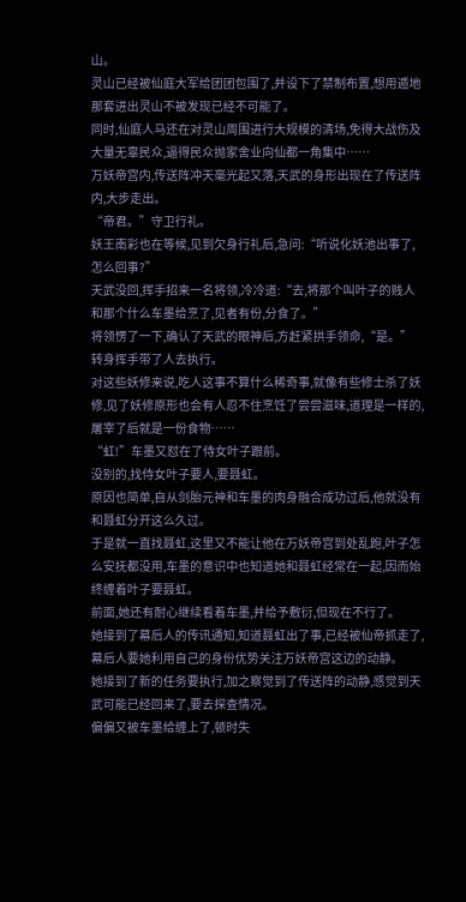山。
灵山已经被仙庭大军给团团包围了,并设下了禁制布置,想用遁地那套进出灵山不被发现已经不可能了。
同时,仙庭人马还在对灵山周围进行大规模的清场,免得大战伤及大量无辜民众,逼得民众抛家舍业向仙都一角集中……
万妖帝宫内,传送阵冲天毫光起又落,天武的身形出现在了传送阵内,大步走出。
“帝君。”守卫行礼。
妖王南彩也在等候,见到欠身行礼后,急问:“听说化妖池出事了,怎么回事?”
天武没回,挥手招来一名将领,冷冷道:“去,将那个叫叶子的贱人和那个什么车墨给烹了,见者有份,分食了。”
将领愣了一下,确认了天武的眼神后,方赶紧拱手领命,“是。”
转身挥手带了人去执行。
对这些妖修来说,吃人这事不算什么稀奇事,就像有些修士杀了妖修,见了妖修原形也会有人忍不住烹饪了尝尝滋味,道理是一样的,屠宰了后就是一份食物……
“虹!”车墨又怼在了侍女叶子跟前。
没别的,找侍女叶子要人,要聂虹。
原因也简单,自从剑胎元神和车墨的肉身融合成功过后,他就没有和聂虹分开这么久过。
于是就一直找聂虹,这里又不能让他在万妖帝宫到处乱跑,叶子怎么安抚都没用,车墨的意识中也知道她和聂虹经常在一起,因而始终缠着叶子要聂虹。
前面,她还有耐心继续看着车墨,并给予敷衍,但现在不行了。
她接到了幕后人的传讯通知,知道聂虹出了事,已经被仙帝抓走了,幕后人要她利用自己的身份优势关注万妖帝宫这边的动静。
她接到了新的任务要执行,加之察觉到了传送阵的动静,感觉到天武可能已经回来了,要去探查情况。
偏偏又被车墨给缠上了,顿时失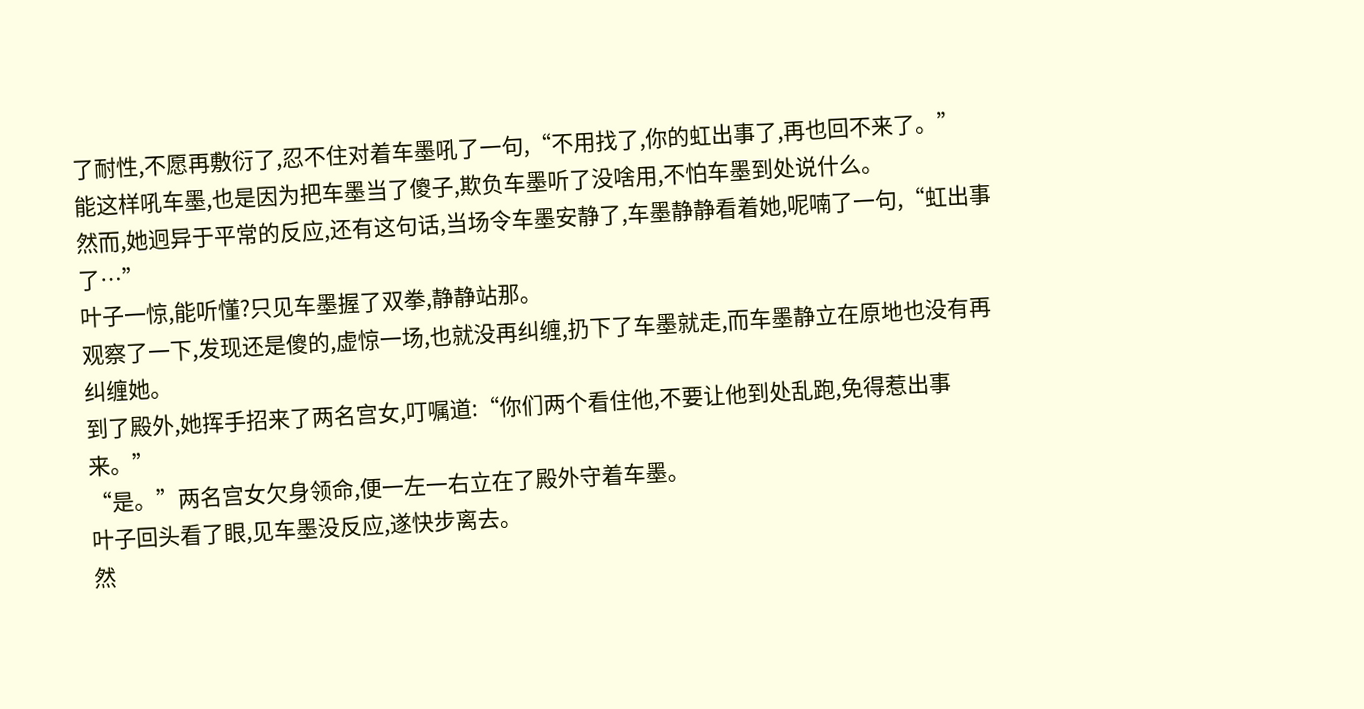了耐性,不愿再敷衍了,忍不住对着车墨吼了一句,“不用找了,你的虹出事了,再也回不来了。”
能这样吼车墨,也是因为把车墨当了傻子,欺负车墨听了没啥用,不怕车墨到处说什么。
然而,她迥异于平常的反应,还有这句话,当场令车墨安静了,车墨静静看着她,呢喃了一句,“虹出事了…”
叶子一惊,能听懂?只见车墨握了双拳,静静站那。
观察了一下,发现还是傻的,虚惊一场,也就没再纠缠,扔下了车墨就走,而车墨静立在原地也没有再纠缠她。
到了殿外,她挥手招来了两名宫女,叮嘱道:“你们两个看住他,不要让他到处乱跑,免得惹出事来。”
“是。”两名宫女欠身领命,便一左一右立在了殿外守着车墨。
叶子回头看了眼,见车墨没反应,遂快步离去。
然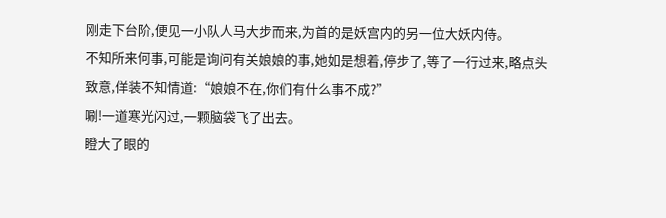刚走下台阶,便见一小队人马大步而来,为首的是妖宫内的另一位大妖内侍。
不知所来何事,可能是询问有关娘娘的事,她如是想着,停步了,等了一行过来,略点头致意,佯装不知情道:“娘娘不在,你们有什么事不成?”
唰!一道寒光闪过,一颗脑袋飞了出去。
瞪大了眼的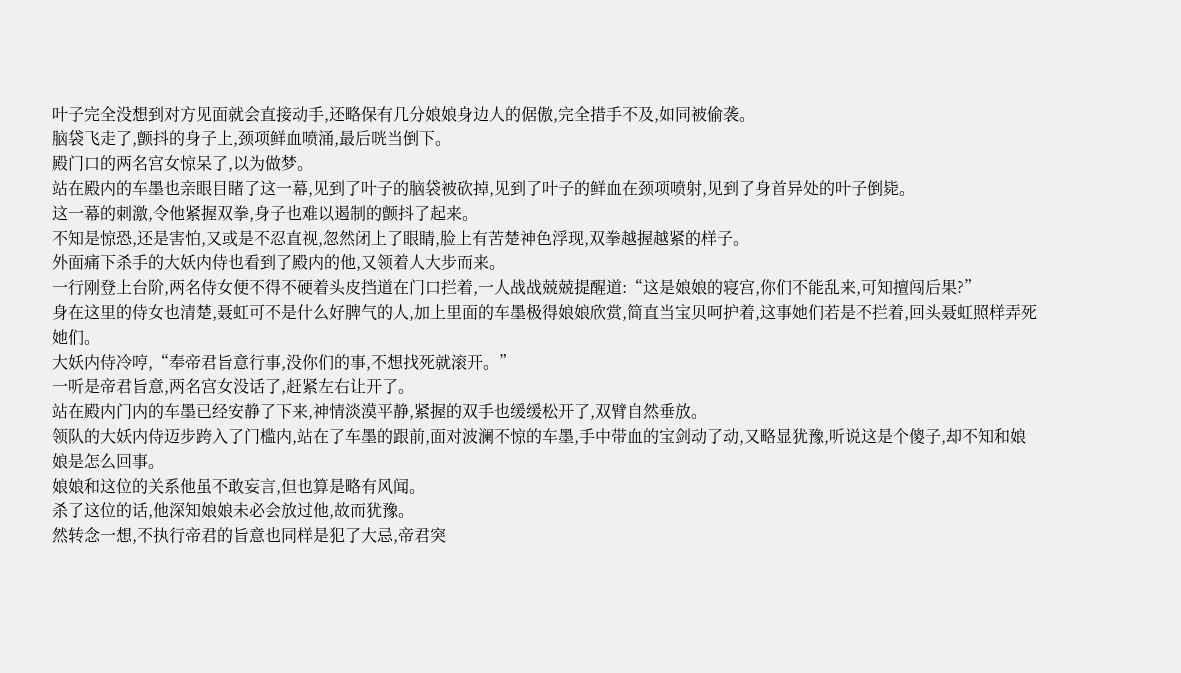叶子完全没想到对方见面就会直接动手,还略保有几分娘娘身边人的倨傲,完全措手不及,如同被偷袭。
脑袋飞走了,颤抖的身子上,颈项鲜血喷涌,最后咣当倒下。
殿门口的两名宫女惊呆了,以为做梦。
站在殿内的车墨也亲眼目睹了这一幕,见到了叶子的脑袋被砍掉,见到了叶子的鲜血在颈项喷射,见到了身首异处的叶子倒毙。
这一幕的刺激,令他紧握双拳,身子也难以遏制的颤抖了起来。
不知是惊恐,还是害怕,又或是不忍直视,忽然闭上了眼睛,脸上有苦楚神色浮现,双拳越握越紧的样子。
外面痛下杀手的大妖内侍也看到了殿内的他,又领着人大步而来。
一行刚登上台阶,两名侍女便不得不硬着头皮挡道在门口拦着,一人战战兢兢提醒道:“这是娘娘的寝宫,你们不能乱来,可知擅闯后果?”
身在这里的侍女也清楚,聂虹可不是什么好脾气的人,加上里面的车墨极得娘娘欣赏,简直当宝贝呵护着,这事她们若是不拦着,回头聂虹照样弄死她们。
大妖内侍冷哼,“奉帝君旨意行事,没你们的事,不想找死就滚开。”
一听是帝君旨意,两名宫女没话了,赶紧左右让开了。
站在殿内门内的车墨已经安静了下来,神情淡漠平静,紧握的双手也缓缓松开了,双臂自然垂放。
领队的大妖内侍迈步跨入了门槛内,站在了车墨的跟前,面对波澜不惊的车墨,手中带血的宝剑动了动,又略显犹豫,听说这是个傻子,却不知和娘娘是怎么回事。
娘娘和这位的关系他虽不敢妄言,但也算是略有风闻。
杀了这位的话,他深知娘娘未必会放过他,故而犹豫。
然转念一想,不执行帝君的旨意也同样是犯了大忌,帝君突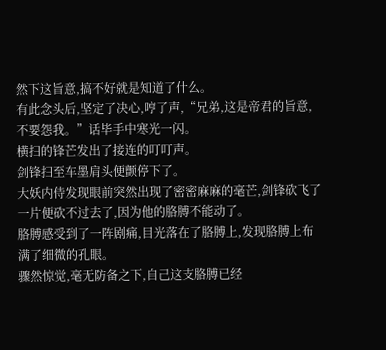然下这旨意,搞不好就是知道了什么。
有此念头后,坚定了决心,哼了声,“兄弟,这是帝君的旨意,不要怨我。”话毕手中寒光一闪。
横扫的锋芒发出了接连的叮叮声。
剑锋扫至车墨肩头便颤停下了。
大妖内侍发现眼前突然出现了密密麻麻的毫芒,剑锋砍飞了一片便砍不过去了,因为他的胳膊不能动了。
胳膊感受到了一阵剧痛,目光落在了胳膊上,发现胳膊上布满了细微的孔眼。
骤然惊觉,毫无防备之下,自己这支胳膊已经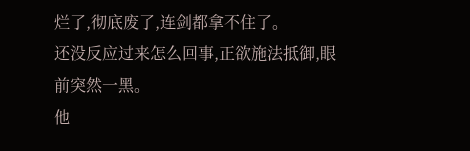烂了,彻底废了,连剑都拿不住了。
还没反应过来怎么回事,正欲施法抵御,眼前突然一黑。
他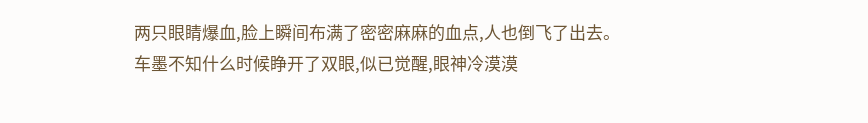两只眼睛爆血,脸上瞬间布满了密密麻麻的血点,人也倒飞了出去。
车墨不知什么时候睁开了双眼,似已觉醒,眼神冷漠漠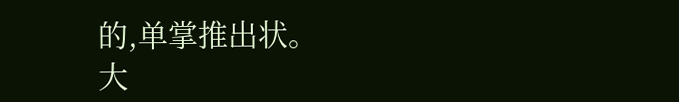的,单掌推出状。
大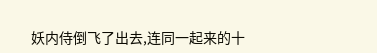妖内侍倒飞了出去,连同一起来的十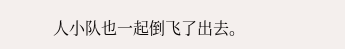人小队也一起倒飞了出去。